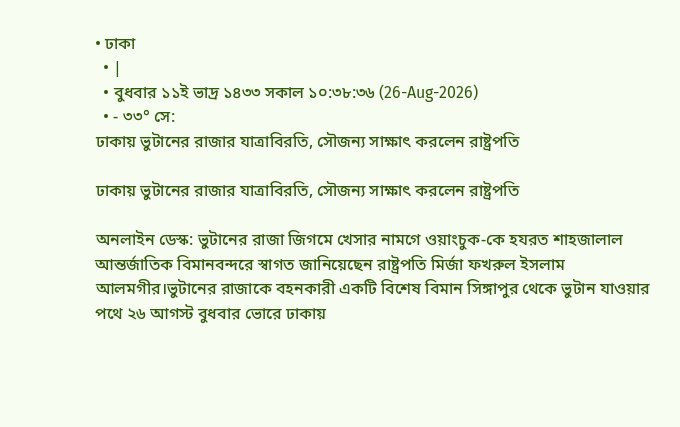• ঢাকা
  • |
  • বুধবার ১১ই ভাদ্র ১৪৩৩ সকাল ১০:৩৮:৩৬ (26-Aug-2026)
  • - ৩৩° সে:
ঢাকায় ভুটানের রাজার যাত্রাবিরতি, সৌজন্য সাক্ষাৎ করলেন রাষ্ট্রপতি

ঢাকায় ভুটানের রাজার যাত্রাবিরতি, সৌজন্য সাক্ষাৎ করলেন রাষ্ট্রপতি

অনলাইন ডেস্ক: ভুটানের রাজা জিগমে খেসার নামগে ওয়াংচুক-কে হযরত শাহজালাল আন্তর্জাতিক বিমানবন্দরে স্বাগত জানিয়েছেন রাষ্ট্রপতি মির্জা ফখরুল ইসলাম আলমগীর।ভুটানের রাজাকে বহনকারী একটি বিশেষ বিমান সিঙ্গাপুর থেকে ভুটান যাওয়ার পথে ২৬ আগস্ট বুধবার ভোরে ঢাকায়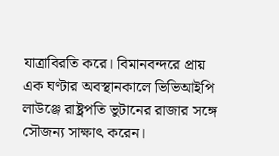যাত্রাবিরতি করে। বিমানবন্দরে প্রায় এক ঘণ্টার অবস্থানকালে ভিভিআইপি লাউঞ্জে রাষ্ট্রপতি ভুটানের রাজার সঙ্গে সৌজন্য সাক্ষাৎ করেন।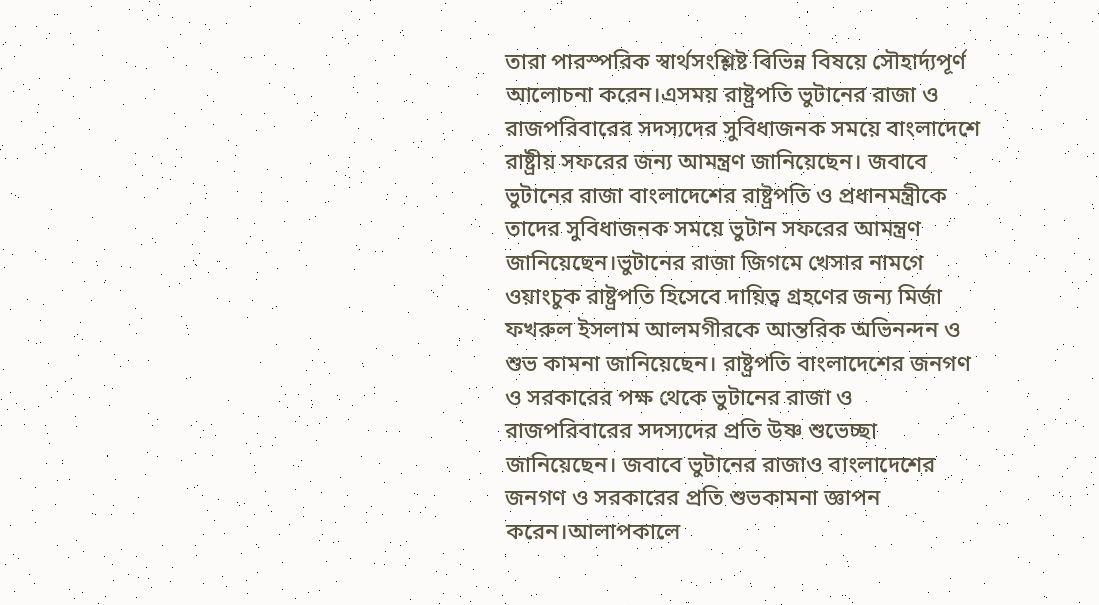তারা পারস্পরিক স্বার্থসংশ্লিষ্ট বিভিন্ন বিষয়ে সৌহার্দ্যপূর্ণ আলোচনা করেন।এসময় রাষ্ট্রপতি ভুটানের রাজা ও রাজপরিবারের সদস্যদের সুবিধাজনক সময়ে বাংলাদেশে রাষ্ট্রীয় সফরের জন্য আমন্ত্রণ জানিয়েছেন। জবাবে ভুটানের রাজা বাংলাদেশের রাষ্ট্রপতি ও প্রধানমন্ত্রীকে তাদের সুবিধাজনক সময়ে ভুটান সফরের আমন্ত্রণ জানিয়েছেন।ভুটানের রাজা জিগমে খেসার নামগে ওয়াংচুক রাষ্ট্রপতি হিসেবে দায়িত্ব গ্রহণের জন্য মির্জা ফখরুল ইসলাম আলমগীরকে আন্তরিক অভিনন্দন ও শুভ কামনা জানিয়েছেন। রাষ্ট্রপতি বাংলাদেশের জনগণ ও সরকারের পক্ষ থেকে ভুটানের রাজা ও রাজপরিবারের সদস্যদের প্রতি উষ্ণ শুভেচ্ছা জানিয়েছেন। জবাবে ভুটানের রাজাও বাংলাদেশের জনগণ ও সরকারের প্রতি শুভকামনা জ্ঞাপন করেন।আলাপকালে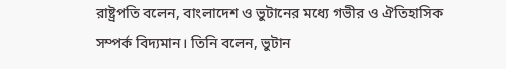রাষ্ট্রপতি বলেন, বাংলাদেশ ও ভুটানের মধ্যে গভীর ও ঐতিহাসিক সম্পর্ক বিদ্যমান। তিনি বলেন, ভুটান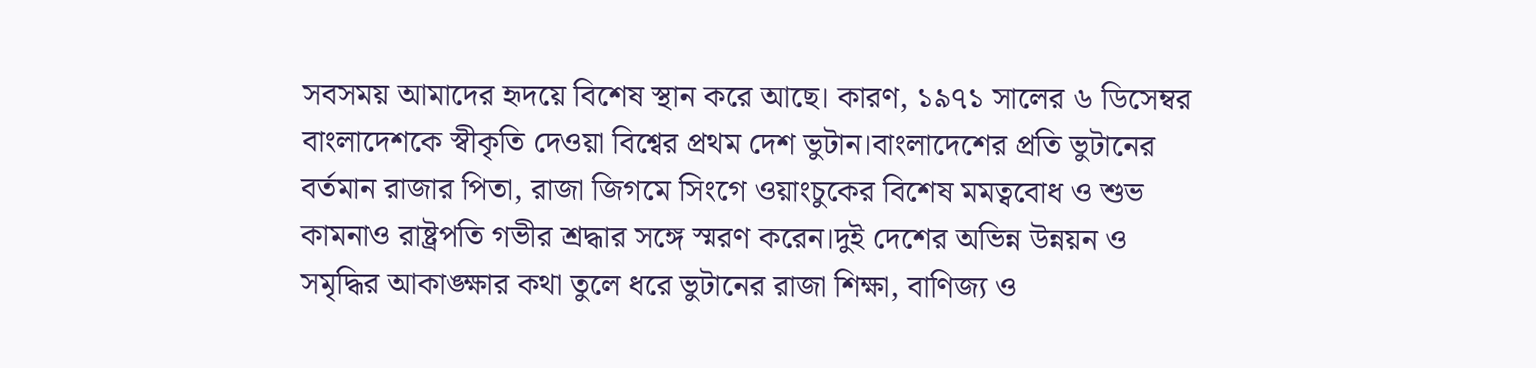সবসময় আমাদের হৃদয়ে বিশেষ স্থান করে আছে। কারণ, ১৯৭১ সালের ৬ ডিসেম্বর বাংলাদেশকে স্বীকৃতি দেওয়া বিশ্বের প্রথম দেশ ভুটান।বাংলাদেশের প্রতি ভুটানের বর্তমান রাজার পিতা, রাজা জিগমে সিংগে ওয়াংচুকের বিশেষ মমত্ববোধ ও শুভ কামনাও রাষ্ট্রপতি গভীর শ্রদ্ধার সঙ্গে স্মরণ করেন।দুই দেশের অভিন্ন উন্নয়ন ও সমৃদ্ধির আকাঙ্ক্ষার কথা তুলে ধরে ভুটানের রাজা শিক্ষা, বাণিজ্য ও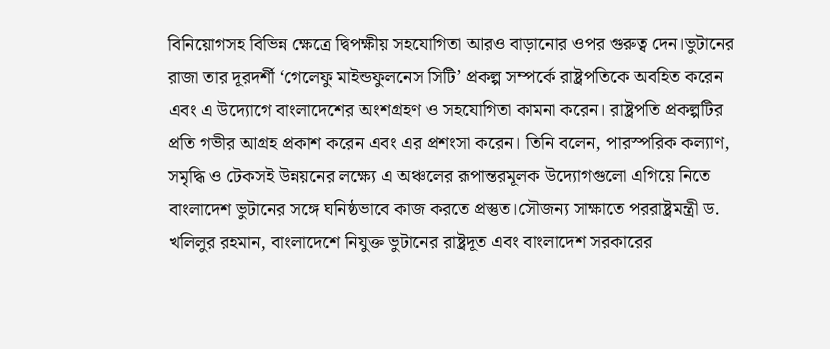বিনিয়োগসহ বিভিন্ন ক্ষেত্রে দ্বিপক্ষীয় সহযোগিতা আরও বাড়ানোর ওপর গুরুত্ব দেন।ভুটানের রাজা তার দূরদর্শী ‘গেলেফু মাইন্ডফুলনেস সিটি’ প্রকল্প সম্পর্কে রাষ্ট্রপতিকে অবহিত করেন এবং এ উদ্যোগে বাংলাদেশের অংশগ্রহণ ও সহযোগিতা কামনা করেন। রাষ্ট্রপতি প্রকল্পটির প্রতি গভীর আগ্রহ প্রকাশ করেন এবং এর প্রশংসা করেন। তিনি বলেন, পারস্পরিক কল্যাণ, সমৃদ্ধি ও টেকসই উন্নয়নের লক্ষ্যে এ অঞ্চলের রূপান্তরমূলক উদ্যোগগুলো এগিয়ে নিতে বাংলাদেশ ভুটানের সঙ্গে ঘনিষ্ঠভাবে কাজ করতে প্রস্তুত।সৌজন্য সাক্ষাতে পররাষ্ট্রমন্ত্রী ড. খলিলুর রহমান, বাংলাদেশে নিযুক্ত ভুটানের রাষ্ট্রদূত এবং বাংলাদেশ সরকারের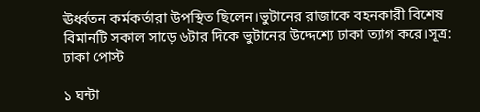ঊর্ধ্বতন কর্মকর্তারা উপস্থিত ছিলেন।ভুটানের রাজাকে বহনকারী বিশেষ বিমানটি সকাল সাড়ে ৬টার দিকে ভুটানের উদ্দেশ্যে ঢাকা ত্যাগ করে।সূত্র: ঢাকা পোস্ট

১ ঘন্টা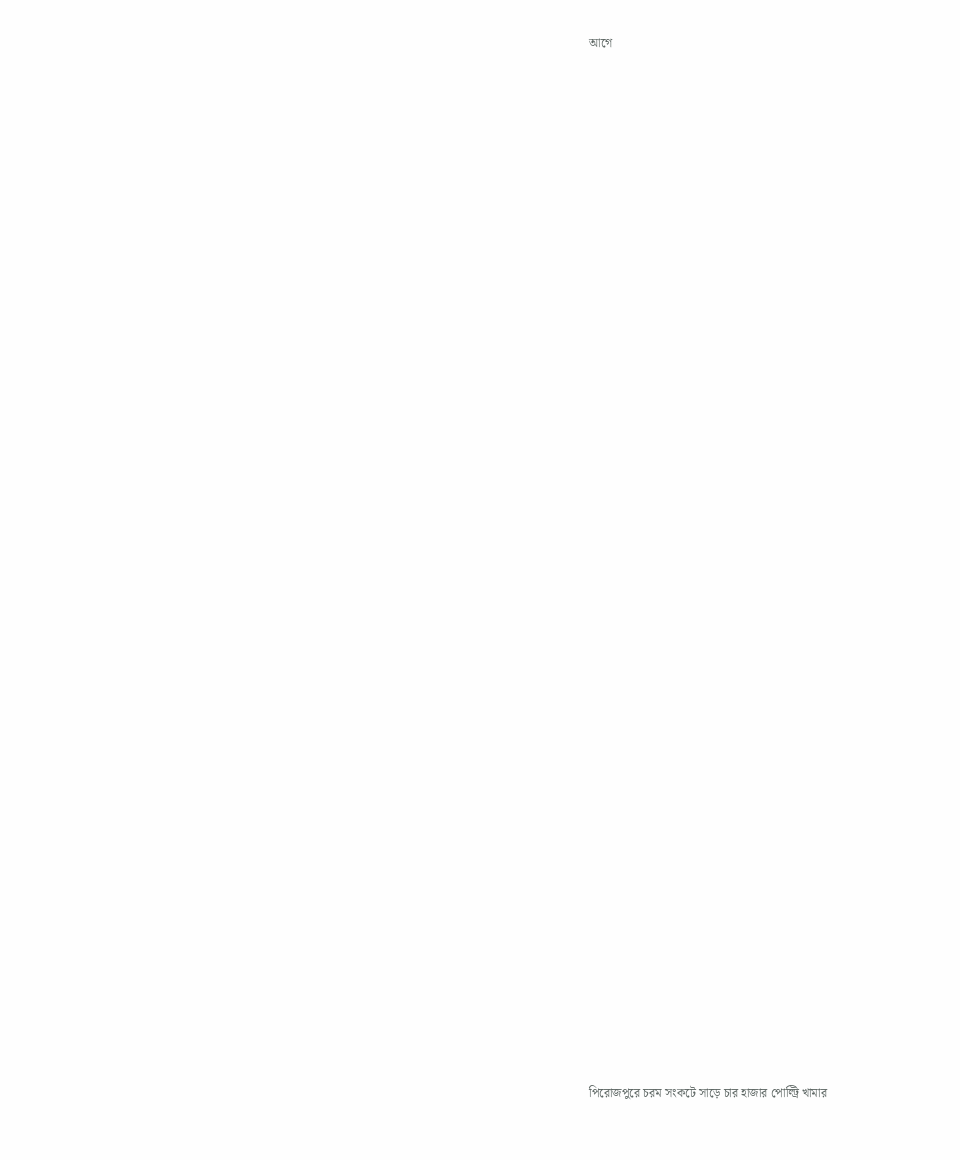আগে


















































পিরোজপুরে চরম সংকটে সাড়ে চার হাজার পোল্ট্রি খামার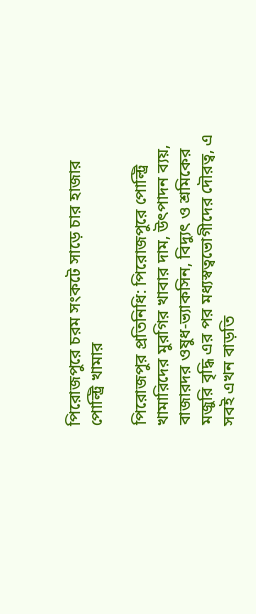পিরোজপুরে চরম সংকটে সাড়ে চার হাজার পোল্ট্রি খামার

পিরোজপুর প্রতিনিধি: পিরোজপুরে পোল্ট্রি খামারিদের মুরগির খাবার দাম, উৎপাদন ব্যয়, বাজারদর ওষুধ-ভ্যাকসিন, বিদ্যুৎ ও শ্রমিকের মজুরি বৃদ্ধি এর পর মধ্যস্বত্বভোগীদের দৌরত্ব, এ সবই এখন বাড়তি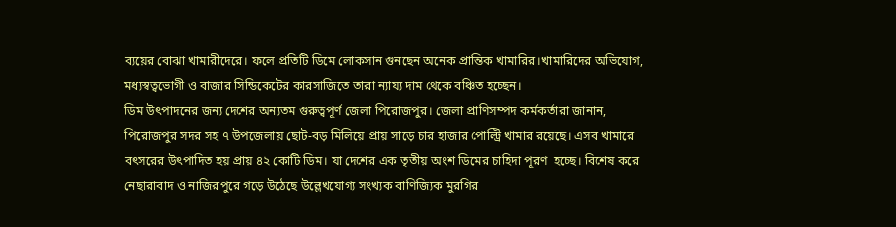ব্যয়ের বোঝা খামারীদেরে। ফলে প্রতিটি ডিমে লোকসান গুনছেন অনেক প্রান্তিক খামারির।খামারিদের অভিযোগ, মধ্যস্বত্বভোগী ও বাজার সিন্ডিকেটের কারসাজিতে তারা ন্যায্য দাম থেকে বঞ্চিত হচ্ছেন।                                                      ডিম উৎপাদনের জন্য দেশের অন্যতম গুরুত্বপূর্ণ জেলা পিরোজপুর। জেলা প্রাণিসম্পদ কর্মকর্তারা জানান, পিরোজপুর সদর সহ ৭ উপজেলায় ছোট-বড় মিলিয়ে প্রায় সাড়ে চার হাজার পোল্ট্রি খামার রয়েছে। এসব খামারে বৎসরের উৎপাদিত হয় প্রায় ৪২ কোটি ডিম। যা দেশের এক তৃতীয় অংশ ডিমের চাহিদা পূরণ  হচ্ছে। বিশেষ করে নেছারাবাদ ও নাজিরপুরে গড়ে উঠেছে উল্লেখযোগ্য সংখ্যক বাণিজ্যিক মুরগির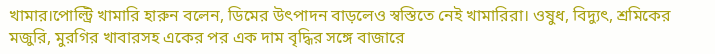খামার।‌পোল্ট্রি খামারি হারুন বলেন, ডিমের উৎপাদন বাড়লেও স্বস্তিতে নেই খামারিরা। ওষুধ, বিদ্যুৎ, শ্রমিকের মজুরি, মুরগির খাবারসহ একের পর এক দাম বৃদ্ধির সঙ্গে বাজারে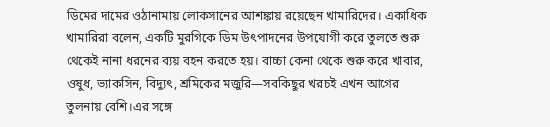ডিমের দামের ওঠানামায় লোকসানের আশঙ্কায় রয়েছেন খামারিদের। একাধিক খামারিরা বলেন, একটি মুরগিকে ডিম উৎপাদনের উপযোগী করে তুলতে শুরু থেকেই নানা ধরনের ব্যয় বহন করতে হয়। বাচ্চা কেনা থেকে শুরু করে খাবার, ওষুধ, ভ্যাকসিন, বিদ্যুৎ, শ্রমিকের মজুরি—সবকিছুর খরচই এখন আগের তুলনায় বেশি।এর সঙ্গে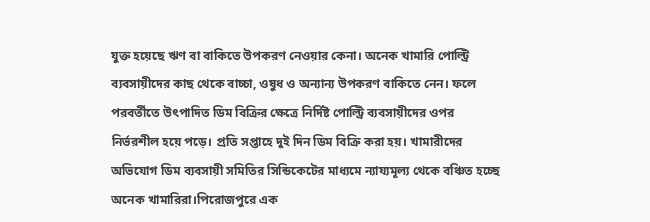যুক্ত হয়েছে ঋণ বা বাকিতে উপকরণ নেওয়ার কেনা। অনেক খামারি পোল্ট্রি ব্যবসায়ীদের কাছ থেকে বাচ্চা, ওষুধ ও অন্যান্য উপকরণ বাকিতে নেন। ফলে পরবর্তীতে উৎপাদিত ডিম বিক্রির ক্ষেত্রে নির্দিষ্ট পোল্ট্রি ব্যবসায়ীদের ওপর নির্ভরশীল হয়ে পড়ে। প্রতি সপ্তাহে দুই দিন ডিম বিক্রি করা হয়। খামারীদের অভিযোগ ডিম ব্যবসায়ী সমিতির সিন্ডিকেটের মাধ্যমে ন্যায্যমূল্য থেকে বঞ্চিত হচ্ছে অনেক খামারিরা।পিরোজপুরে এক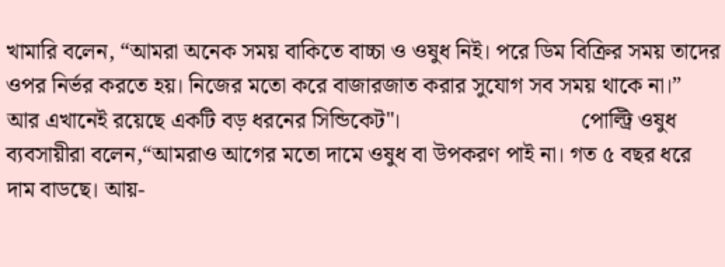খামারি বলেন, “আমরা অনেক সময় বাকিতে বাচ্চা ও ওষুধ নিই। পরে ডিম বিক্রির সময় তাদের ওপর নির্ভর করতে হয়। নিজের মতো করে বাজারজাত করার সুযোগ সব সময় থাকে না।” আর এখানেই রয়েছে একটি বড় ধরনের সিন্ডিকেট"।                                পোল্ট্রি ওষুধ ব্যবসায়ীরা বলেন,“আমরাও আগের মতো দামে ওষুধ বা উপকরণ পাই না। গত ৫ বছর ধরে দাম বাডছে। আয়-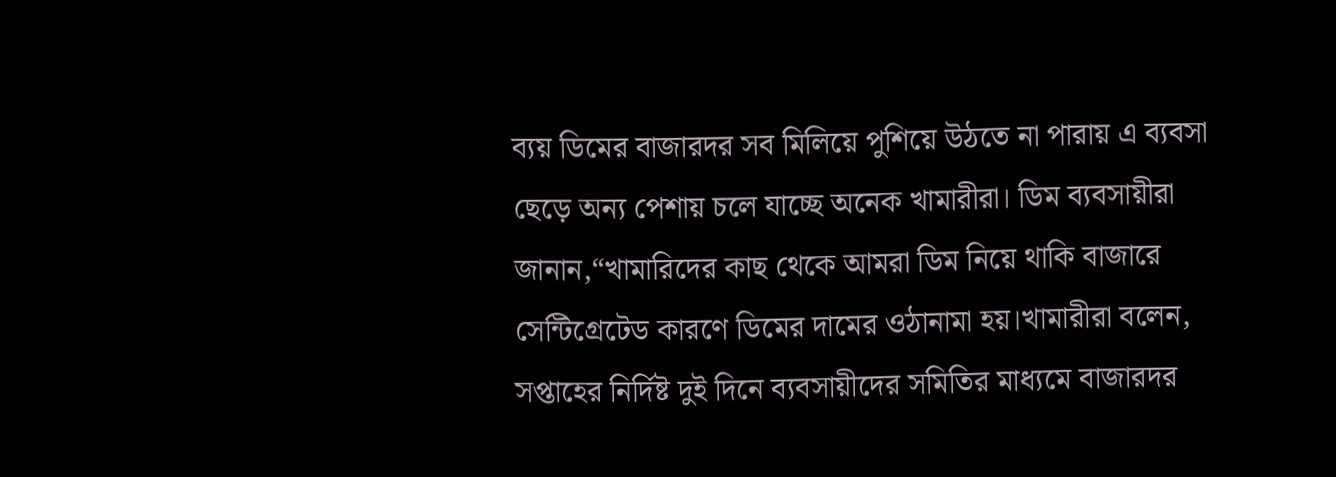ব্যয় ডিমের বাজারদর সব মিলিয়ে পুশিয়ে উঠতে না পারায় এ ব্যবসা ছেড়ে অন্য পেশায় চলে যাচ্ছে অনেক খামারীরা। ডিম ব্যবসায়ীরা জানান,“খামারিদের কাছ থেকে আমরা ডিম নিয়ে থাকি বাজারে সেন্টিগ্রেটেড কারণে ডিমের ‌দামের ওঠানামা হয়।খামারীরা বলেন, সপ্তাহের নির্দিষ্ট দুই দিনে ব্যবসায়ীদের সমিতির মাধ্যমে বাজারদর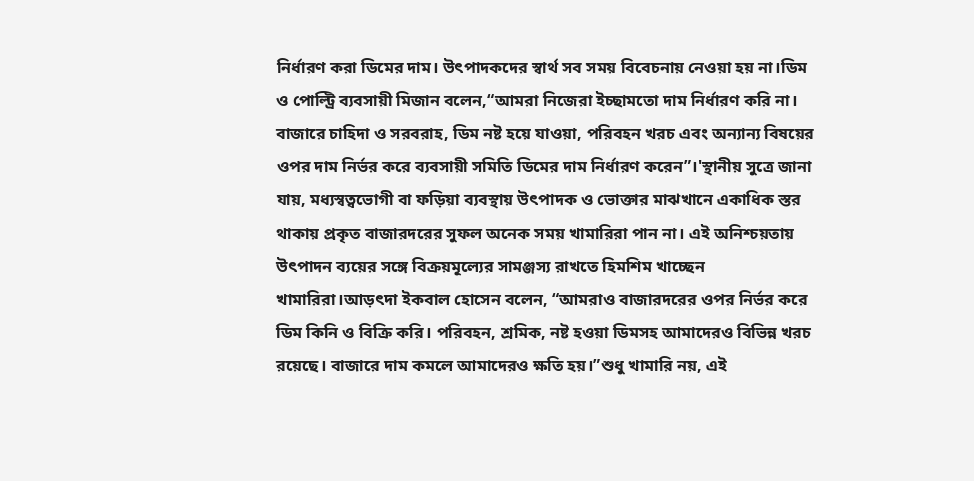নির্ধারণ করা ডিমের দাম। উৎপাদকদের স্বার্থ সব সময় বিবেচনায় নেওয়া হয় না।ডিম ও পোল্ট্রি ব্যবসায়ী মিজান বলেন,“আমরা নিজেরা ইচ্ছামতো দাম নির্ধারণ করি না। বাজারে চাহিদা ও সরবরাহ, ডিম নষ্ট হয়ে যাওয়া, পরিবহন খরচ এবং অন্যান্য বিষয়ের ওপর দাম নির্ভর করে ব্যবসায়ী সমিতি ডিমের দাম নির্ধারণ করেন”।'স্থানীয় সুত্রে জানা যায়, মধ্যস্বত্বভোগী বা ফড়িয়া ব্যবস্থায় উৎপাদক ও ভোক্তার মাঝখানে একাধিক স্তর থাকায় প্রকৃত বাজারদরের সুফল অনেক সময় খামারিরা পান না। এই অনিশ্চয়তায় উৎপাদন ব্যয়ের সঙ্গে বিক্রয়মূল্যের সামঞ্জস্য রাখতে হিমশিম খাচ্ছেন খামারিরা।আড়ৎদা ইকবাল হোসেন বলেন, “আমরাও বাজারদরের ওপর নির্ভর করে ডিম কিনি ও বিক্রি করি। পরিবহন, শ্রমিক, নষ্ট হওয়া ডিমসহ আমাদেরও বিভিন্ন খরচ রয়েছে। বাজারে দাম কমলে আমাদেরও ক্ষতি হয়।”শুধু খামারি নয়, এই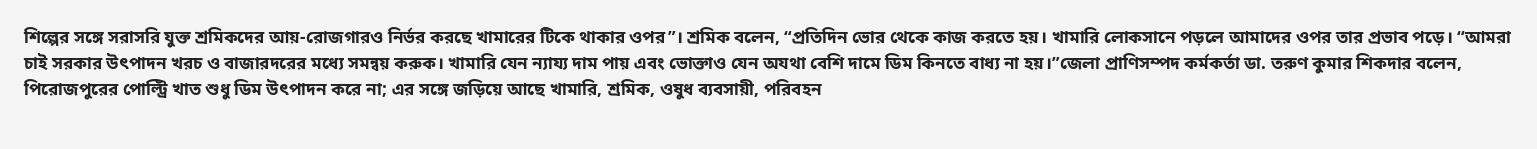শিল্পের সঙ্গে সরাসরি যুক্ত শ্রমিকদের আয়-রোজগারও নির্ভর করছে খামারের টিকে থাকার ওপর”। শ্রমিক বলেন, “প্রতিদিন ভোর থেকে কাজ করতে হয়। খামারি লোকসানে পড়লে আমাদের ওপর তার প্রভাব পড়ে। “আমরা চাই সরকার উৎপাদন খরচ ও বাজারদরের মধ্যে সমন্বয় করুক। খামারি যেন ন্যায্য দাম পায় এবং ভোক্তাও যেন অযথা বেশি দামে ডিম কিনতে বাধ্য না হয়।”জেলা প্রাণিসম্পদ কর্মকর্তা ডা. তরুণ কুমার শিকদার বলেন, পিরোজপুরের পোল্ট্রি খাত শুধু ডিম উৎপাদন করে না; এর সঙ্গে জড়িয়ে আছে খামারি, শ্রমিক, ওষুধ ব্যবসায়ী, পরিবহন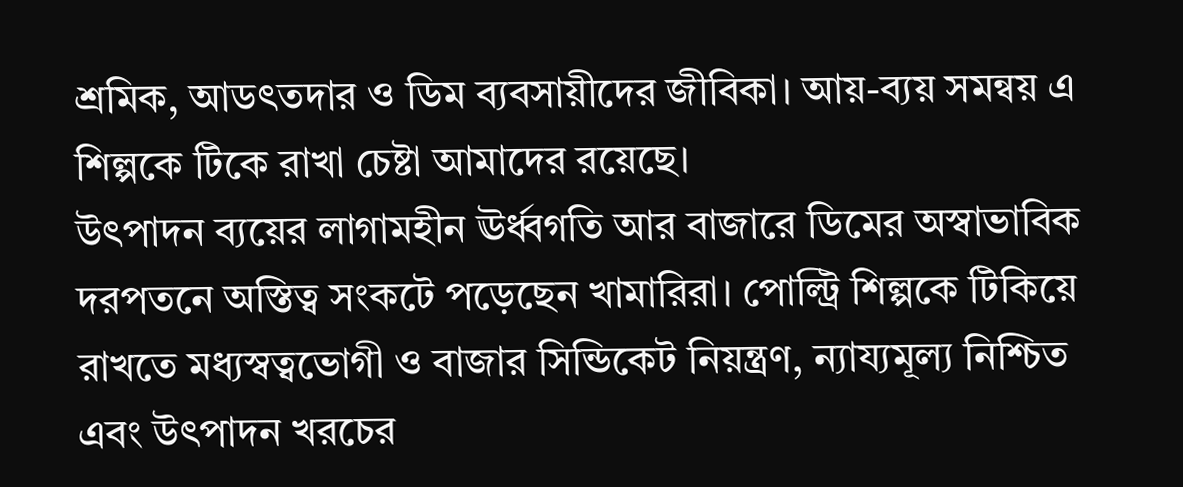শ্রমিক, আডৎতদার ও ডিম ব্যবসায়ীদের জীবিকা। আয়-ব্যয় সমন্বয় এ শিল্পকে টিকে রাখা চেষ্টা আমাদের রয়েছে।                                                  উৎপাদন ব্যয়ের লাগামহীন ঊর্ধ্বগতি আর বাজারে ডিমের অস্বাভাবিক দরপতনে অস্তিত্ব সংকটে পড়েছেন খামারিরা। পোল্ট্রি শিল্পকে টিকিয়ে রাখতে মধ্যস্বত্বভোগী ও বাজার সিন্ডিকেট নিয়ন্ত্রণ, ন্যায্যমূল্য নিশ্চিত এবং উৎপাদন খরচের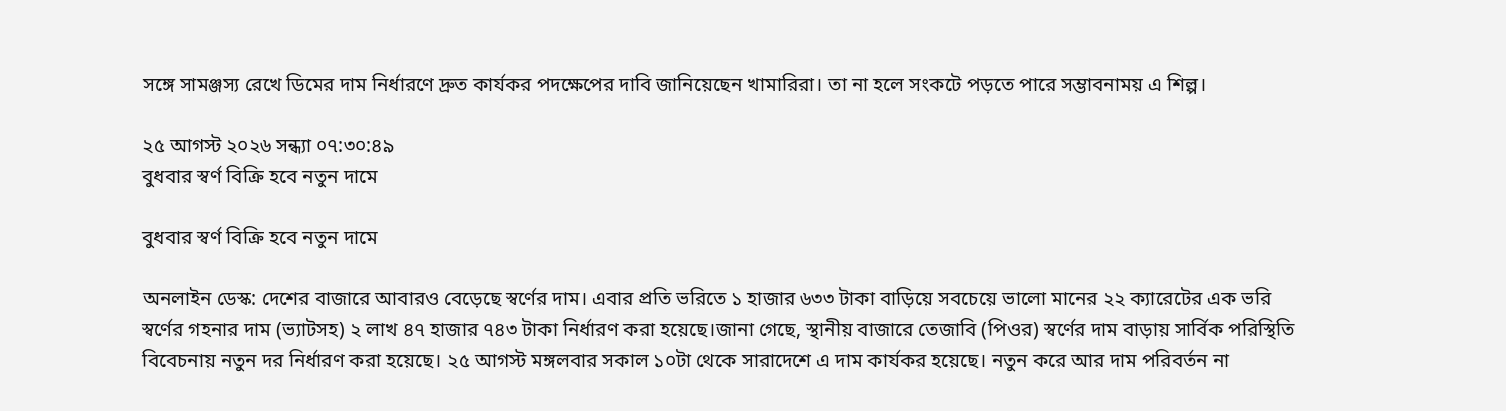সঙ্গে সামঞ্জস্য রেখে ডিমের দাম নির্ধারণে দ্রুত কার্যকর পদক্ষেপের দাবি জানিয়েছেন খামারিরা। তা না হলে সংকটে পড়তে পারে সম্ভাবনাময় এ শিল্প।

২৫ আগস্ট ২০২৬ সন্ধ্যা ০৭:৩০:৪৯
বুধবার স্বর্ণ বিক্রি হবে নতুন দামে

বুধবার স্বর্ণ বিক্রি হবে নতুন দামে

অনলাইন ডেস্ক: দেশের বাজারে আবারও বেড়েছে স্বর্ণের দাম। এবার প্রতি ভরিতে ১ হাজার ৬৩৩ টাকা বাড়িয়ে সবচেয়ে ভালো মানের ২২ ক্যারেটের এক ভরি স্বর্ণের গহনার দাম (ভ্যাটসহ) ২ লাখ ৪৭ হাজার ৭৪৩ টাকা নির্ধারণ করা হয়েছে।জানা গেছে, স্থানীয় বাজারে তেজাবি (পিওর) স্বর্ণের দাম বাড়ায় সার্বিক পরিস্থিতি বিবেচনায় নতুন দর নির্ধারণ করা হয়েছে। ২৫ আগস্ট মঙ্গলবার সকাল ১০টা থেকে সারাদেশে এ দাম কার্যকর হয়েছে। নতুন করে আর দাম পরিবর্তন না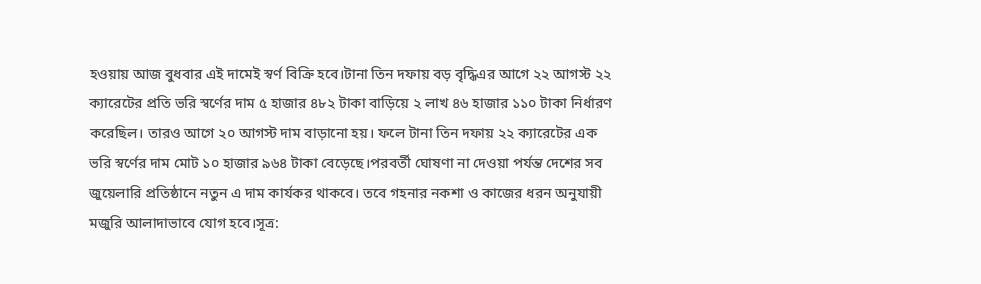হওয়ায় আজ বুধবার এই দামেই স্বর্ণ বিক্রি হবে।টানা তিন দফায় বড় বৃদ্ধিএর আগে ২২ আগস্ট ২২ ক্যারেটের প্রতি ভরি স্বর্ণের দাম ৫ হাজার ৪৮২ টাকা বাড়িয়ে ২ লাখ ৪৬ হাজার ১১০ টাকা নির্ধারণ করেছিল। তারও আগে ২০ আগস্ট দাম বাড়ানো হয়। ফলে টানা তিন দফায় ২২ ক্যারেটের এক ভরি স্বর্ণের দাম মোট ১০ হাজার ৯৬৪ টাকা বেড়েছে।পরবর্তী ঘোষণা না দেওয়া পর্যন্ত দেশের সব জুয়েলারি প্রতিষ্ঠানে নতুন এ দাম কার্যকর থাকবে। তবে গহনার নকশা ও কাজের ধরন অনুযায়ী মজুরি আলাদাভাবে যোগ হবে।সূত্র: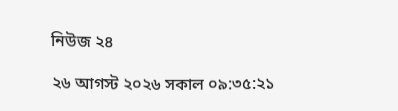নিউজ ২৪

২৬ আগস্ট ২০২৬ সকাল ০৯:৩৫:২১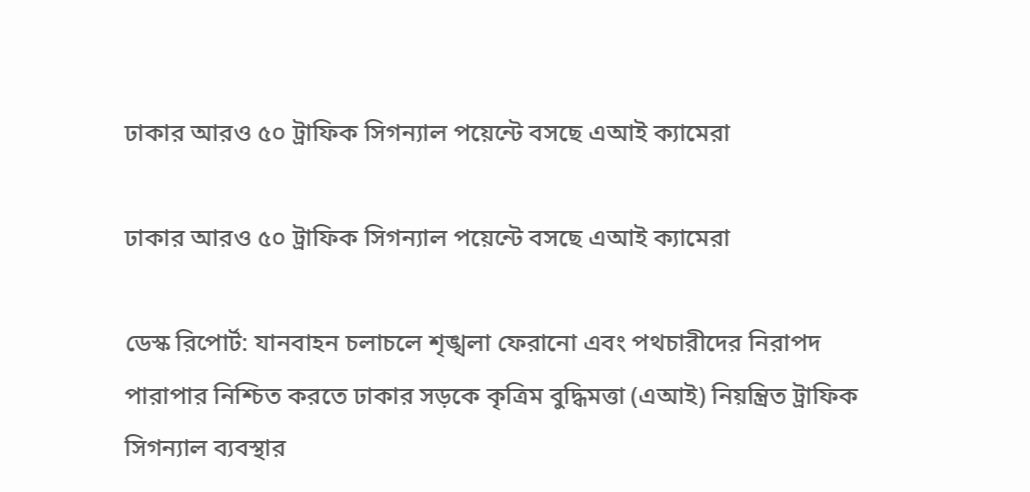ঢাকার আরও ৫০ ট্রাফিক সিগন্যাল পয়েন্টে বসছে এআই ক্যামেরা

ঢাকার আরও ৫০ ট্রাফিক সিগন্যাল পয়েন্টে বসছে এআই ক্যামেরা

ডেস্ক রিপোর্ট: যানবাহন চলাচলে শৃঙ্খলা ফেরানো এবং পথচারীদের নিরাপদ পারাপার নিশ্চিত করতে ঢাকার সড়কে কৃত্রিম বুদ্ধিমত্তা (এআই) নিয়ন্ত্রিত ট্রাফিক সিগন্যাল ব্যবস্থার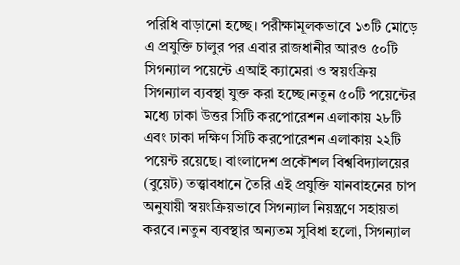পরিধি বাড়ানো হচ্ছে। পরীক্ষামূলকভাবে ১৩টি মোড়ে এ প্রযুক্তি চালুর পর এবার রাজধানীর আরও ৫০টি সিগন্যাল পয়েন্টে এআই ক্যামেরা ও স্বয়ংক্রিয় সিগন্যাল ব্যবস্থা যুক্ত করা হচ্ছে।নতুন ৫০টি পয়েন্টের মধ্যে ঢাকা উত্তর সিটি করপোরেশন এলাকায় ২৮টি এবং ঢাকা দক্ষিণ সিটি করপোরেশন এলাকায় ২২টি পয়েন্ট রয়েছে। বাংলাদেশ প্রকৌশল বিশ্ববিদ্যালয়ের (বুয়েট) তত্ত্বাবধানে তৈরি এই প্রযুক্তি যানবাহনের চাপ অনুযায়ী স্বয়ংক্রিয়ভাবে সিগন্যাল নিয়ন্ত্রণে সহায়তা করবে।নতুন ব্যবস্থার অন্যতম সুবিধা হলো, সিগন্যাল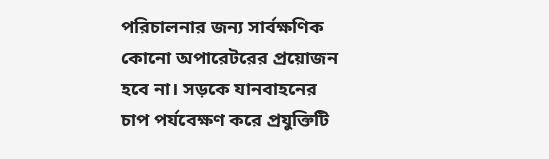পরিচালনার জন্য সার্বক্ষণিক কোনো অপারেটরের প্রয়োজন হবে না। সড়কে যানবাহনের চাপ পর্যবেক্ষণ করে প্রযুক্তিটি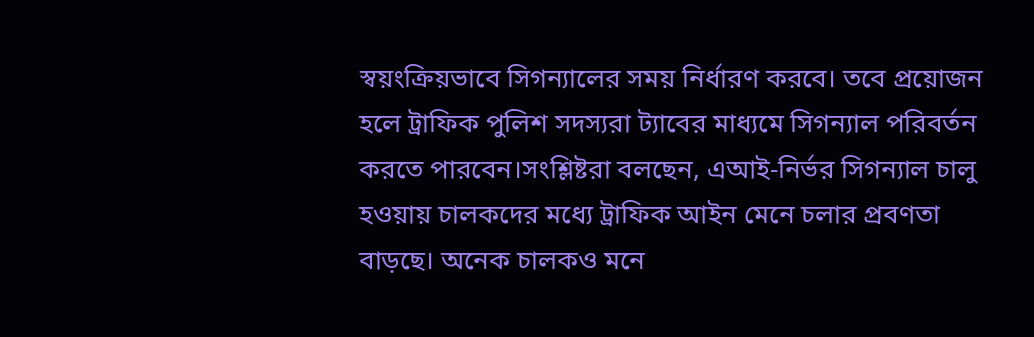স্বয়ংক্রিয়ভাবে সিগন্যালের সময় নির্ধারণ করবে। তবে প্রয়োজন হলে ট্রাফিক পুলিশ সদস্যরা ট্যাবের মাধ্যমে সিগন্যাল পরিবর্তন করতে পারবেন।সংশ্লিষ্টরা বলছেন, এআই-নির্ভর সিগন্যাল চালু হওয়ায় চালকদের মধ্যে ট্রাফিক আইন মেনে চলার প্রবণতা বাড়ছে। অনেক চালকও মনে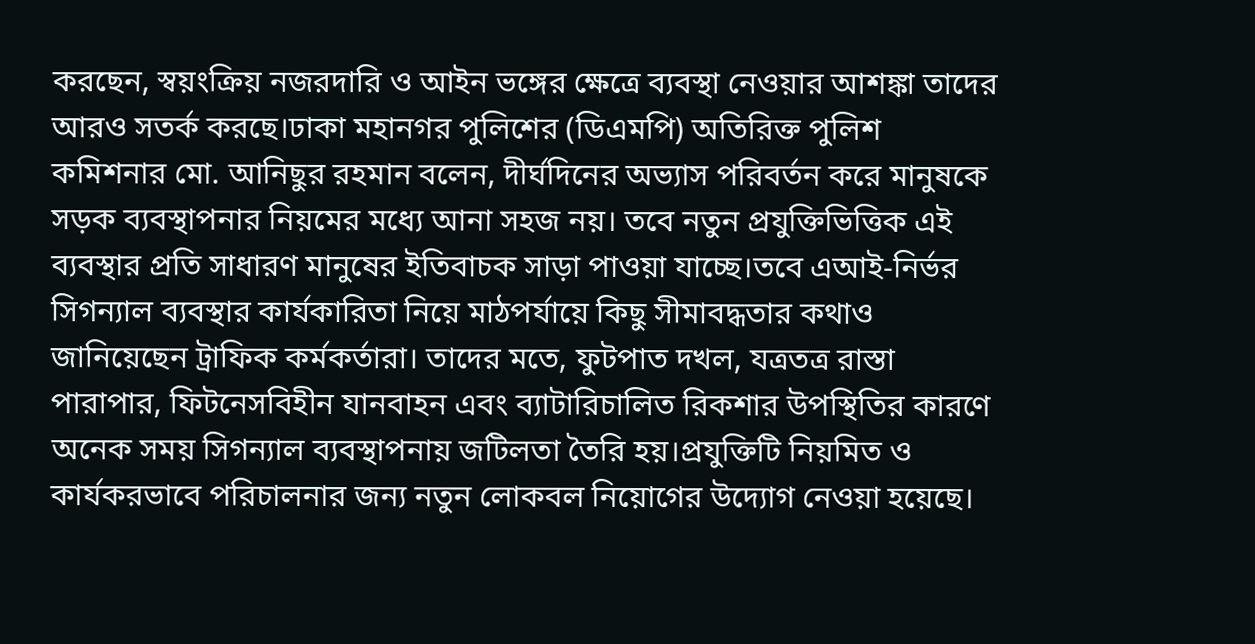করছেন, স্বয়ংক্রিয় নজরদারি ও আইন ভঙ্গের ক্ষেত্রে ব্যবস্থা নেওয়ার আশঙ্কা তাদের আরও সতর্ক করছে।ঢাকা মহানগর পুলিশের (ডিএমপি) অতিরিক্ত পুলিশ কমিশনার মো. আনিছুর রহমান বলেন, দীর্ঘদিনের অভ্যাস পরিবর্তন করে মানুষকে সড়ক ব্যবস্থাপনার নিয়মের মধ্যে আনা সহজ নয়। তবে নতুন প্রযুক্তিভিত্তিক এই ব্যবস্থার প্রতি সাধারণ মানুষের ইতিবাচক সাড়া পাওয়া যাচ্ছে।তবে এআই-নির্ভর সিগন্যাল ব্যবস্থার কার্যকারিতা নিয়ে মাঠপর্যায়ে কিছু সীমাবদ্ধতার কথাও জানিয়েছেন ট্রাফিক কর্মকর্তারা। তাদের মতে, ফুটপাত দখল, যত্রতত্র রাস্তা পারাপার, ফিটনেসবিহীন যানবাহন এবং ব্যাটারিচালিত রিকশার উপস্থিতির কারণে অনেক সময় সিগন্যাল ব্যবস্থাপনায় জটিলতা তৈরি হয়।প্রযুক্তিটি নিয়মিত ও কার্যকরভাবে পরিচালনার জন্য নতুন লোকবল নিয়োগের উদ্যোগ নেওয়া হয়েছে।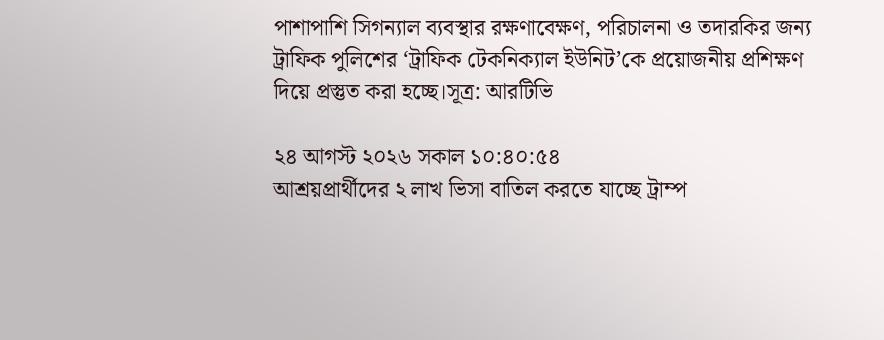পাশাপাশি সিগন্যাল ব্যবস্থার রক্ষণাবেক্ষণ, পরিচালনা ও তদারকির জন্য ট্রাফিক পুলিশের ‘ট্রাফিক টেকনিক্যাল ইউনিট’কে প্রয়োজনীয় প্রশিক্ষণ দিয়ে প্রস্তুত করা হচ্ছে।সূত্র: আরটিভি

২৪ আগস্ট ২০২৬ সকাল ১০:৪০:৫৪
আশ্রয়প্রার্থীদের ২ লাখ ভিসা বাতিল করতে যাচ্ছে ট্রাম্প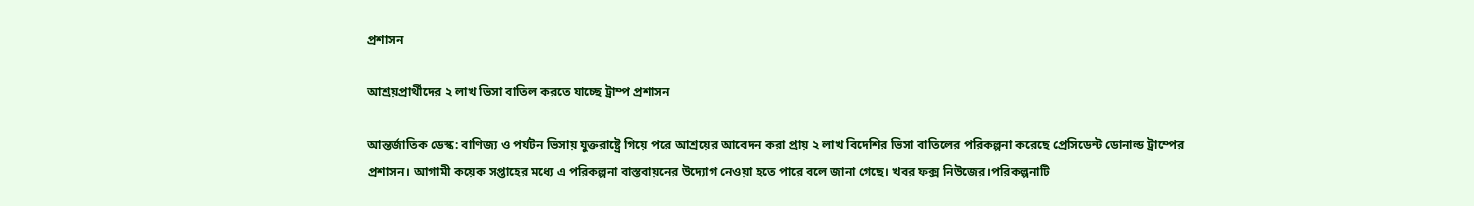প্রশাসন

আশ্রয়প্রার্থীদের ২ লাখ ভিসা বাতিল করতে যাচ্ছে ট্রাম্প প্রশাসন

আন্তর্জাতিক ডেস্ক: বাণিজ্য ও পর্যটন ভিসায় যুক্তরাষ্ট্রে গিয়ে পরে আশ্রয়ের আবেদন করা প্রায় ২ লাখ বিদেশির ভিসা বাতিলের পরিকল্পনা করেছে প্রেসিডেন্ট ডোনাল্ড ট্রাম্পের প্রশাসন। আগামী কয়েক সপ্তাহের মধ্যে এ পরিকল্পনা বাস্তবায়নের উদ্যোগ নেওয়া হতে পারে বলে জানা গেছে। খবর ফক্স নিউজের।পরিকল্পনাটি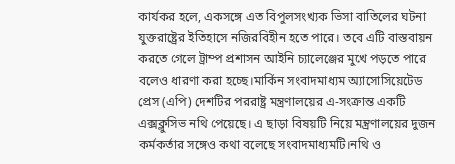কার্যকর হলে, একসঙ্গে এত বিপুলসংখ্যক ভিসা বাতিলের ঘটনা যুক্তরাষ্ট্রের ইতিহাসে নজিরবিহীন হতে পারে। তবে এটি বাস্তবায়ন করতে গেলে ট্রাম্প প্রশাসন আইনি চ্যালেঞ্জের মুখে পড়তে পারে বলেও ধারণা করা হচ্ছে।মার্কিন সংবাদমাধ্যম অ্যাসোসিয়েটেড প্রেস (এপি) দেশটির পররাষ্ট্র মন্ত্রণালয়ের এ-সংক্রান্ত একটি এক্সক্লুসিভ নথি পেয়েছে। এ ছাড়া বিষয়টি নিয়ে মন্ত্রণালয়ের দুজন কর্মকর্তার সঙ্গেও কথা বলেছে সংবাদমাধ্যমটি।নথি ও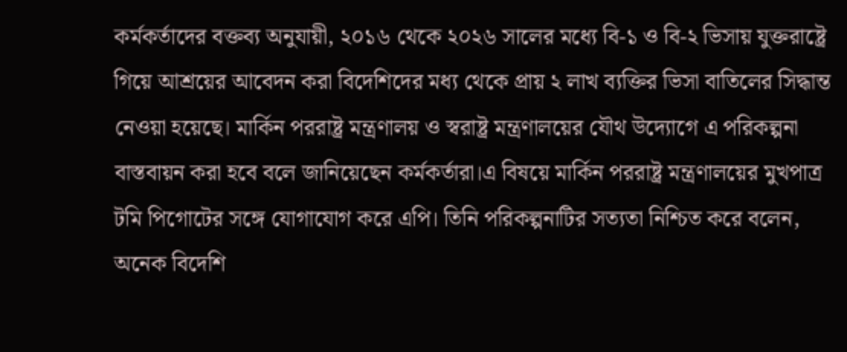কর্মকর্তাদের বক্তব্য অনুযায়ী, ২০১৬ থেকে ২০২৬ সালের মধ্যে বি-১ ও বি-২ ভিসায় যুক্তরাষ্ট্রে গিয়ে আশ্রয়ের আবেদন করা বিদেশিদের মধ্য থেকে প্রায় ২ লাখ ব্যক্তির ভিসা বাতিলের সিদ্ধান্ত নেওয়া হয়েছে। মার্কিন পররাষ্ট্র মন্ত্রণালয় ও স্বরাষ্ট্র মন্ত্রণালয়ের যৌথ উদ্যোগে এ পরিকল্পনা বাস্তবায়ন করা হবে বলে জানিয়েছেন কর্মকর্তারা।এ বিষয়ে মার্কিন পররাষ্ট্র মন্ত্রণালয়ের মুখপাত্র টমি পিগোটের সঙ্গে যোগাযোগ করে এপি। তিনি পরিকল্পনাটির সত্যতা নিশ্চিত করে বলেন, অনেক বিদেশি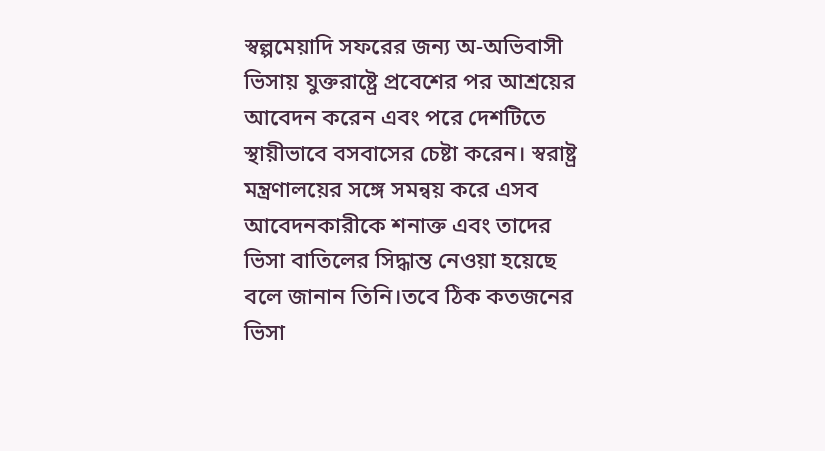স্বল্পমেয়াদি সফরের জন্য অ-অভিবাসী ভিসায় যুক্তরাষ্ট্রে প্রবেশের পর আশ্রয়ের আবেদন করেন এবং পরে দেশটিতে স্থায়ীভাবে বসবাসের চেষ্টা করেন। স্বরাষ্ট্র মন্ত্রণালয়ের সঙ্গে সমন্বয় করে এসব আবেদনকারীকে শনাক্ত এবং তাদের ভিসা বাতিলের সিদ্ধান্ত নেওয়া হয়েছে বলে জানান তিনি।তবে ঠিক কতজনের ভিসা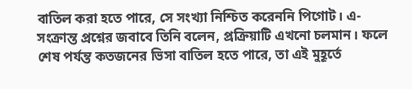বাতিল করা হতে পারে, সে সংখ্যা নিশ্চিত করেননি পিগোট। এ-সংক্রান্ত প্রশ্নের জবাবে তিনি বলেন, প্রক্রিয়াটি এখনো চলমান। ফলে শেষ পর্যন্ত কতজনের ভিসা বাতিল হতে পারে, তা এই মুহূর্তে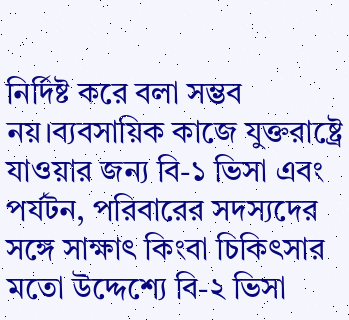নির্দিষ্ট করে বলা সম্ভব নয়।ব্যবসায়িক কাজে যুক্তরাষ্ট্রে যাওয়ার জন্য বি-১ ভিসা এবং পর্যটন, পরিবারের সদস্যদের সঙ্গে সাক্ষাৎ কিংবা চিকিৎসার মতো উদ্দেশ্যে বি-২ ভিসা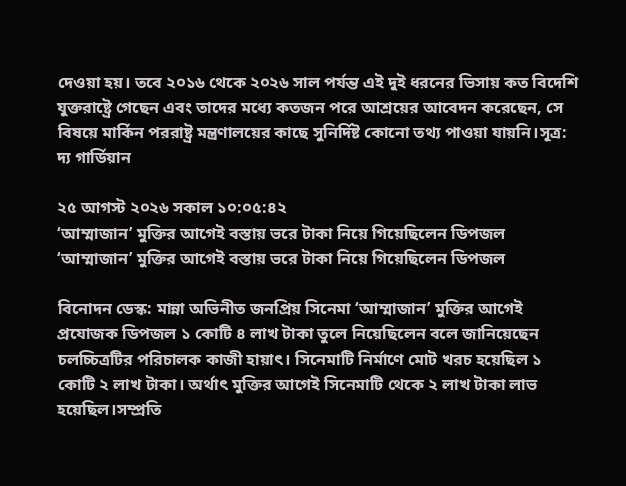দেওয়া হয়। তবে ২০১৬ থেকে ২০২৬ সাল পর্যন্ত এই দুই ধরনের ভিসায় কত বিদেশি যুক্তরাষ্ট্রে গেছেন এবং তাদের মধ্যে কতজন পরে আশ্রয়ের আবেদন করেছেন, সে বিষয়ে মার্কিন পররাষ্ট্র মন্ত্রণালয়ের কাছে সুনির্দিষ্ট কোনো তথ্য পাওয়া যায়নি।সূত্র: দ্য গার্ডিয়ান

২৫ আগস্ট ২০২৬ সকাল ১০:০৫:৪২
‘আম্মাজান’ মুক্তির আগেই বস্তায় ভরে টাকা নিয়ে গিয়েছিলেন ডিপজল
‘আম্মাজান’ মুক্তির আগেই বস্তায় ভরে টাকা নিয়ে গিয়েছিলেন ডিপজল

বিনোদন ডেস্ক: মান্না অভিনীত জনপ্রিয় সিনেমা ‘আম্মাজান’ মুক্তির আগেই প্রযোজক ডিপজল ১ কোটি ৪ লাখ টাকা তুলে নিয়েছিলেন বলে জানিয়েছেন চলচ্চিত্রটির পরিচালক কাজী হায়াৎ। সিনেমাটি নির্মাণে মোট খরচ হয়েছিল ১ কোটি ২ লাখ টাকা। অর্থাৎ মুক্তির আগেই সিনেমাটি থেকে ২ লাখ টাকা লাভ হয়েছিল।সম্প্রতি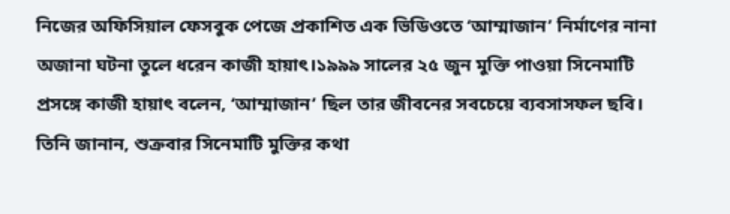নিজের অফিসিয়াল ফেসবুক পেজে প্রকাশিত এক ভিডিওতে ‘আম্মাজান’ নির্মাণের নানা অজানা ঘটনা তুলে ধরেন কাজী হায়াৎ।১৯৯৯ সালের ২৫ জুন মুক্তি পাওয়া সিনেমাটি প্রসঙ্গে কাজী হায়াৎ বলেন, ‘আম্মাজান’ ছিল তার জীবনের সবচেয়ে ব্যবসাসফল ছবি। তিনি জানান, শুক্রবার সিনেমাটি মুক্তির কথা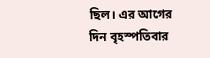ছিল। এর আগের দিন বৃহস্পতিবার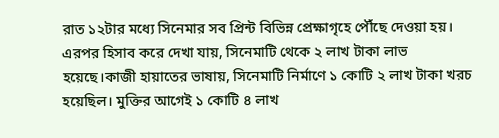রাত ১২টার মধ্যে সিনেমার সব প্রিন্ট বিভিন্ন প্রেক্ষাগৃহে পৌঁছে দেওয়া হয়। এরপর হিসাব করে দেখা যায়, সিনেমাটি থেকে ২ লাখ টাকা লাভ হয়েছে।কাজী হায়াতের ভাষায়, সিনেমাটি নির্মাণে ১ কোটি ২ লাখ টাকা খরচ হয়েছিল। মুক্তির আগেই ১ কোটি ৪ লাখ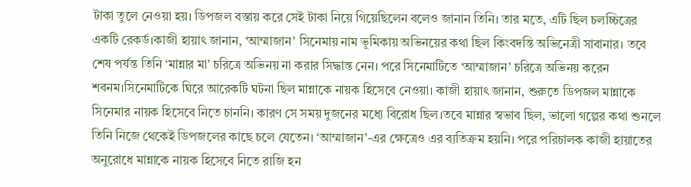টাকা তুলে নেওয়া হয়। ডিপজল বস্তায় করে সেই টাকা নিয়ে গিয়েছিলেন বলেও জানান তিনি। তার মতে, এটি ছিল চলচ্চিত্রের একটি রেকর্ড।কাজী হায়াৎ জানান, ‘আম্মাজান’ সিনেমায় নাম ভূমিকায় অভিনয়ের কথা ছিল কিংবদন্তি অভিনেত্রী সাবানার। তবে শেষ পর্যন্ত তিনি ‘মান্নার মা’ চরিত্রে অভিনয় না করার সিদ্ধান্ত নেন। পরে সিনেমাটিতে ‘আম্মাজান’ চরিত্রে অভিনয় করেন শবনম।সিনেমাটিকে ঘিরে আরেকটি ঘটনা ছিল মান্নাকে নায়ক হিসেবে নেওয়া। কাজী হায়াৎ জানান, শুরুতে ডিপজল মান্নাকে সিনেমার নায়ক হিসেবে নিতে চাননি। কারণ সে সময় দুজনের মধ্যে বিরোধ ছিল।তবে মান্নার স্বভাব ছিল, ভালো গল্পের কথা শুনলে তিনি নিজে থেকেই ডিপজলের কাছে চলে যেতেন। ‘আম্মাজান’-এর ক্ষেত্রেও এর ব্যতিক্রম হয়নি। পরে পরিচালক কাজী হায়াতের অনুরোধে মান্নাকে নায়ক হিসেবে নিতে রাজি হন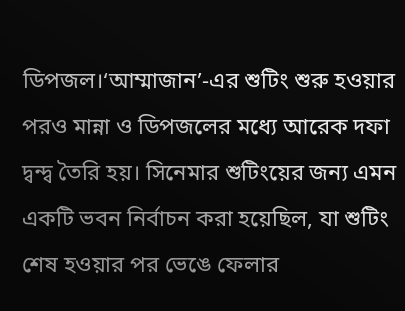ডিপজল।‘আম্মাজান’-এর শুটিং শুরু হওয়ার পরও মান্না ও ডিপজলের মধ্যে আরেক দফা দ্বন্দ্ব তৈরি হয়। সিনেমার শুটিংয়ের জন্য এমন একটি ভবন নির্বাচন করা হয়েছিল, যা শুটিং শেষ হওয়ার পর ভেঙে ফেলার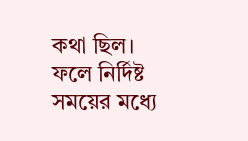কথা ছিল। ফলে নির্দিষ্ট সময়ের মধ্যে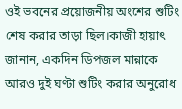ওই ভবনের প্রয়োজনীয় অংশের শুটিং শেষ করার তাড়া ছিল।কাজী হায়াৎ জানান, একদিন ডিপজল মান্নাকে আরও দুই ঘণ্টা শুটিং করার অনুরোধ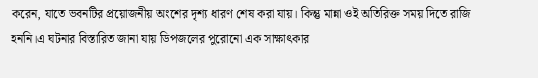করেন, যাতে ভবনটির প্রয়োজনীয় অংশের দৃশ্য ধারণ শেষ করা যায়। কিন্তু মান্না ওই অতিরিক্ত সময় দিতে রাজি হননি।এ ঘটনার বিস্তারিত জানা যায় ডিপজলের পুরোনো এক সাক্ষাৎকার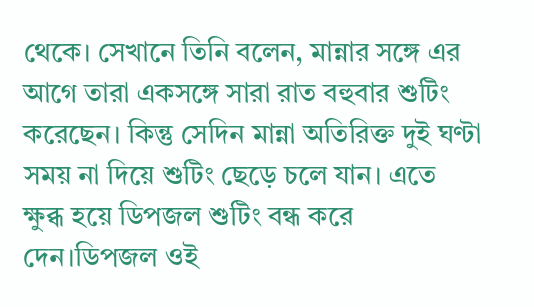থেকে। সেখানে তিনি বলেন, মান্নার সঙ্গে এর আগে তারা একসঙ্গে সারা রাত বহুবার শুটিং করেছেন। কিন্তু সেদিন মান্না অতিরিক্ত দুই ঘণ্টা সময় না দিয়ে শুটিং ছেড়ে চলে যান। এতে ক্ষুব্ধ হয়ে ডিপজল শুটিং বন্ধ করে দেন।ডিপজল ওই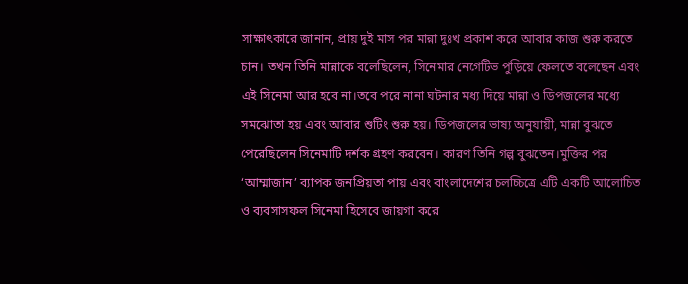সাক্ষাৎকারে জানান, প্রায় দুই মাস পর মান্না দুঃখ প্রকাশ করে আবার কাজ শুরু করতে চান। তখন তিনি মান্নাকে বলেছিলেন, সিনেমার নেগেটিভ পুড়িয়ে ফেলতে বলেছেন এবং এই সিনেমা আর হবে না।তবে পরে নানা ঘটনার মধ্য দিয়ে মান্না ও ডিপজলের মধ্যে সমঝোতা হয় এবং আবার শুটিং শুরু হয়। ডিপজলের ভাষ্য অনুযায়ী, মান্না বুঝতে পেরেছিলেন সিনেমাটি দর্শক গ্রহণ করবেন। কারণ তিনি গল্প বুঝতেন।মুক্তির পর ‘আম্মাজান’ ব্যাপক জনপ্রিয়তা পায় এবং বাংলাদেশের চলচ্চিত্রে এটি একটি আলোচিত ও ব্যবসাসফল সিনেমা হিসেবে জায়গা করে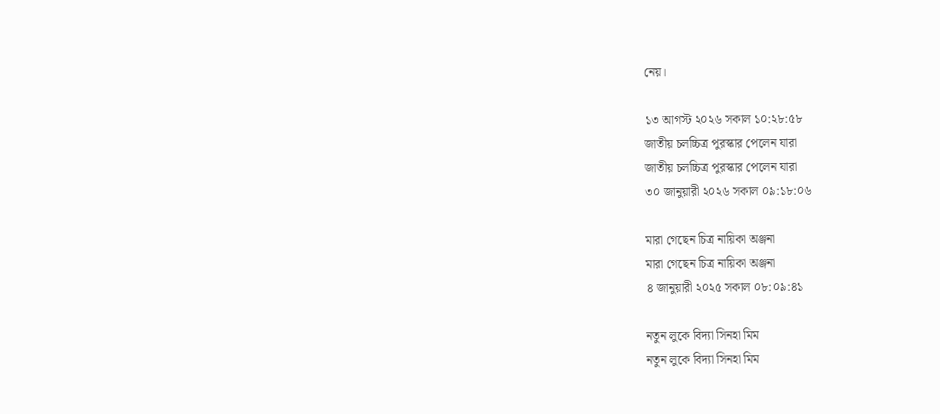নেয়।

১৩ আগস্ট ২০২৬ সকাল ১০:২৮:৫৮
জাতীয় চলচ্চিত্র পুরস্কার পেলেন যারা
জাতীয় চলচ্চিত্র পুরস্কার পেলেন যারা
৩০ জানুয়ারী ২০২৬ সকাল ০৯:১৮:০৬

মারা গেছেন চিত্র নায়িকা অঞ্জনা
মারা গেছেন চিত্র নায়িকা অঞ্জনা
৪ জানুয়ারী ২০২৫ সকাল ০৮:০৯:৪১

নতুন লুকে বিদ্যা সিনহা মিম
নতুন লুকে বিদ্যা সিনহা মিম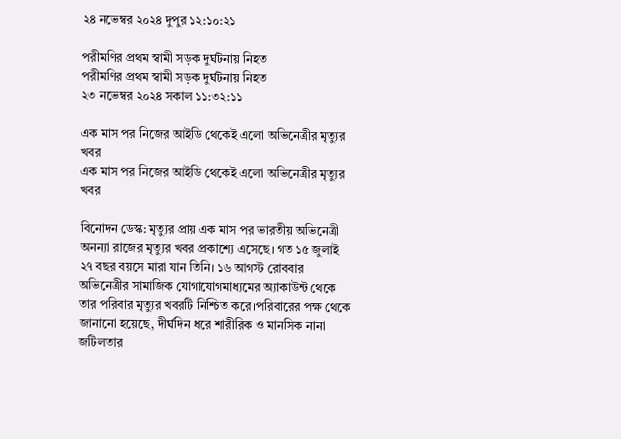২৪ নভেম্বর ২০২৪ দুপুর ১২:১০:২১

পরীমণির প্রথম স্বামী সড়ক দুর্ঘটনায় নিহত
পরীমণির প্রথম স্বামী সড়ক দুর্ঘটনায় নিহত
২৩ নভেম্বর ২০২৪ সকাল ১১:৩২:১১

এক মাস পর নিজের আইডি থেকেই এলো অভিনেত্রীর মৃত্যুর খবর
এক মাস পর নিজের আইডি থেকেই এলো অভিনেত্রীর মৃত্যুর খবর

বিনোদন ডেস্ক: মৃত্যুর প্রায় এক মাস পর ভারতীয় অভিনেত্রী অনন্যা রাজের মৃত্যুর খবর প্রকাশ্যে এসেছে। গত ১৫ জুলাই ২৭ বছর বয়সে মারা যান তিনি। ১৬ আগস্ট রোববার অভিনেত্রীর সামাজিক যোগাযোগমাধ্যমের অ্যাকাউন্ট থেকে তার পরিবার মৃত্যুর খবরটি নিশ্চিত করে।পরিবারের পক্ষ থেকে জানানো হয়েছে, দীর্ঘদিন ধরে শারীরিক ও মানসিক নানা জটিলতার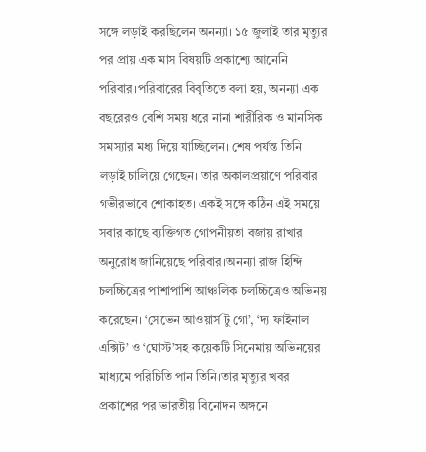সঙ্গে লড়াই করছিলেন অনন্যা। ১৫ জুলাই তার মৃত্যুর পর প্রায় এক মাস বিষয়টি প্রকাশ্যে আনেনি পরিবার।পরিবারের বিবৃতিতে বলা হয়, অনন্যা এক বছরেরও বেশি সময় ধরে নানা শারীরিক ও মানসিক সমস্যার মধ্য দিয়ে যাচ্ছিলেন। শেষ পর্যন্ত তিনি লড়াই চালিয়ে গেছেন। তার অকালপ্রয়াণে পরিবার গভীরভাবে শোকাহত। একই সঙ্গে কঠিন এই সময়ে সবার কাছে ব্যক্তিগত গোপনীয়তা বজায় রাখার অনুরোধ জানিয়েছে পরিবার।অনন্যা রাজ হিন্দি চলচ্চিত্রের পাশাপাশি আঞ্চলিক চলচ্চিত্রেও অভিনয় করেছেন। ‘সেভেন আওয়ার্স টু গো’, ‘দ্য ফাইনাল এক্সিট’ ও ‘ঘোস্ট’সহ কয়েকটি সিনেমায় অভিনয়ের মাধ্যমে পরিচিতি পান তিনি।তার মৃত্যুর খবর প্রকাশের পর ভারতীয় বিনোদন অঙ্গনে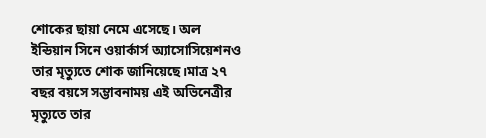শোকের ছায়া নেমে এসেছে। অল ইন্ডিয়ান সিনে ওয়ার্কার্স অ্যাসোসিয়েশনও তার মৃত্যুতে শোক জানিয়েছে।মাত্র ২৭ বছর বয়সে সম্ভাবনাময় এই অভিনেত্রীর মৃত্যুতে তার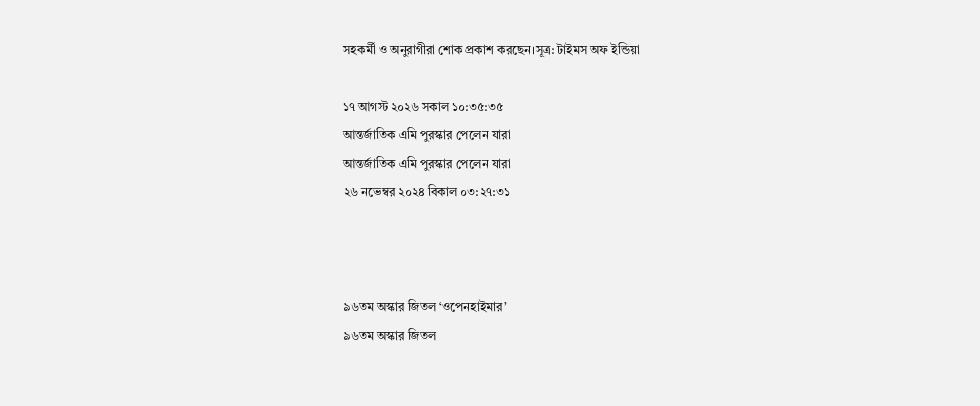সহকর্মী ও অনুরাগীরা শোক প্রকাশ করছেন।সূত্র: টাইমস অফ ইন্ডিয়া

১৭ আগস্ট ২০২৬ সকাল ১০:৩৫:৩৫
আন্তর্জাতিক এমি পুরস্কার পেলেন যারা
আন্তর্জাতিক এমি পুরস্কার পেলেন যারা
২৬ নভেম্বর ২০২৪ বিকাল ০৩:২৭:৩১



৯৬তম অস্কার জিতল ‘ওপেনহাইমার’
৯৬তম অস্কার জিতল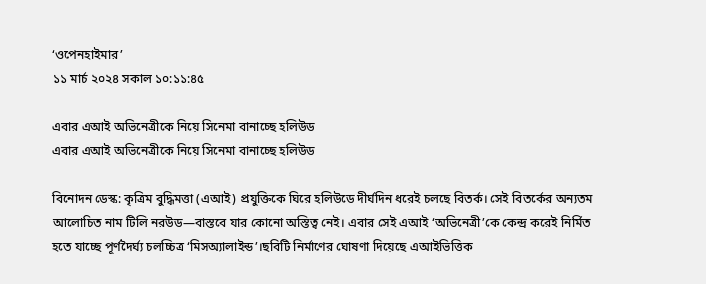‘ওপেনহাইমার’
১১ মার্চ ২০২৪ সকাল ১০:১১:৪৫

এবার এআই অভিনেত্রীকে নিয়ে সিনেমা বানাচ্ছে হলিউড
এবার এআই অভিনেত্রীকে নিয়ে সিনেমা বানাচ্ছে হলিউড

বিনোদন ডেস্ক: কৃত্রিম বুদ্ধিমত্তা (এআই) প্রযুক্তিকে ঘিরে হলিউডে দীর্ঘদিন ধরেই চলছে বিতর্ক। সেই বিতর্কের অন্যতম আলোচিত নাম টিলি নরউড—বাস্তবে যার কোনো অস্তিত্ব নেই। এবার সেই এআই ‘অভিনেত্রী’কে কেন্দ্র করেই নির্মিত হতে যাচ্ছে পূর্ণদৈর্ঘ্য চলচ্চিত্র ‘মিসঅ্যালাইন্ড’।ছবিটি নির্মাণের ঘোষণা দিয়েছে এআইভিত্তিক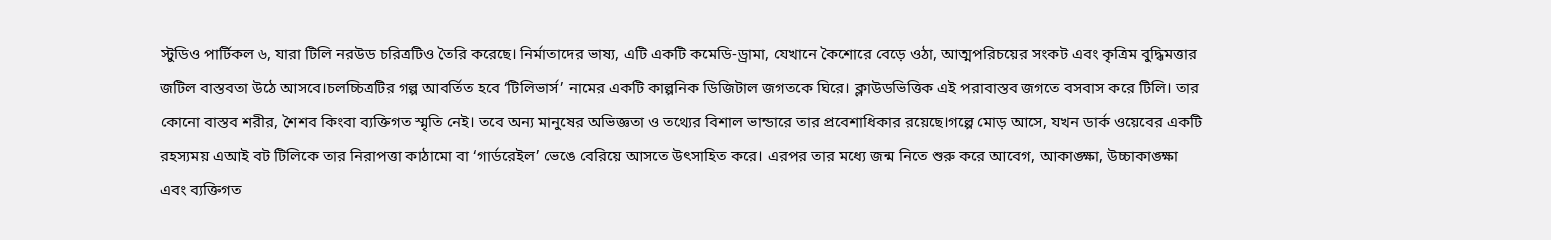স্টুডিও পার্টিকল ৬, যারা টিলি নরউড চরিত্রটিও তৈরি করেছে। নির্মাতাদের ভাষ্য, এটি একটি কমেডি-ড্রামা, যেখানে কৈশোরে বেড়ে ওঠা, আত্মপরিচয়ের সংকট এবং কৃত্রিম বুদ্ধিমত্তার জটিল বাস্তবতা উঠে আসবে।চলচ্চিত্রটির গল্প আবর্তিত হবে ‘টিলিভার্স’ নামের একটি কাল্পনিক ডিজিটাল জগতকে ঘিরে। ক্লাউডভিত্তিক এই পরাবাস্তব জগতে বসবাস করে টিলি। তার কোনো বাস্তব শরীর, শৈশব কিংবা ব্যক্তিগত স্মৃতি নেই। তবে অন্য মানুষের অভিজ্ঞতা ও তথ্যের বিশাল ভান্ডারে তার প্রবেশাধিকার রয়েছে।গল্পে মোড় আসে, যখন ডার্ক ওয়েবের একটি রহস্যময় এআই বট টিলিকে তার নিরাপত্তা কাঠামো বা ‘গার্ডরেইল’ ভেঙে বেরিয়ে আসতে উৎসাহিত করে। এরপর তার মধ্যে জন্ম নিতে শুরু করে আবেগ, আকাঙ্ক্ষা, উচ্চাকাঙ্ক্ষা এবং ব্যক্তিগত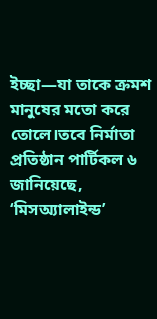ইচ্ছা—যা তাকে ক্রমশ মানুষের মতো করে তোলে।তবে নির্মাতা প্রতিষ্ঠান পার্টিকল ৬ জানিয়েছে, ‘মিসঅ্যালাইন্ড’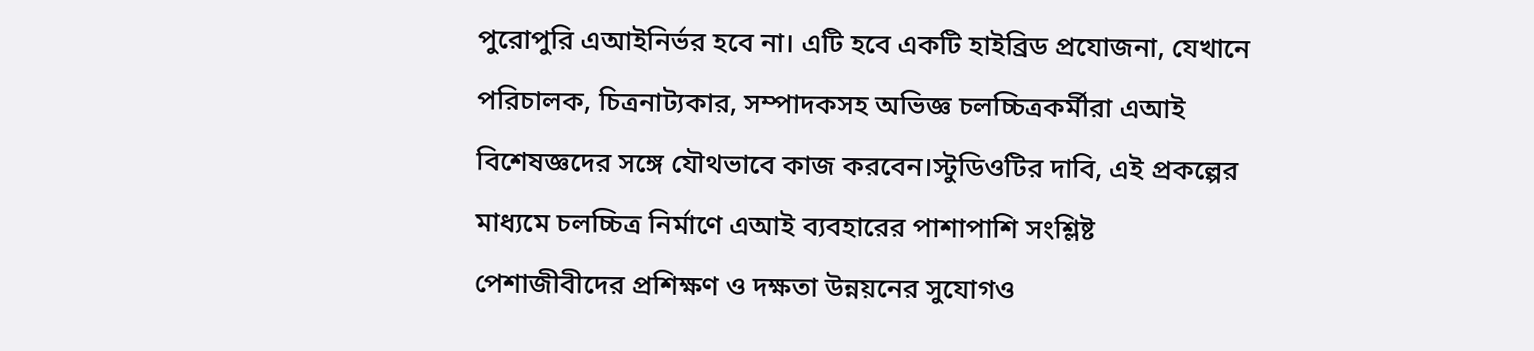পুরোপুরি এআইনির্ভর হবে না। এটি হবে একটি হাইব্রিড প্রযোজনা, যেখানে পরিচালক, চিত্রনাট্যকার, সম্পাদকসহ অভিজ্ঞ চলচ্চিত্রকর্মীরা এআই বিশেষজ্ঞদের সঙ্গে যৌথভাবে কাজ করবেন।স্টুডিওটির দাবি, এই প্রকল্পের মাধ্যমে চলচ্চিত্র নির্মাণে এআই ব্যবহারের পাশাপাশি সংশ্লিষ্ট পেশাজীবীদের প্রশিক্ষণ ও দক্ষতা উন্নয়নের সুযোগও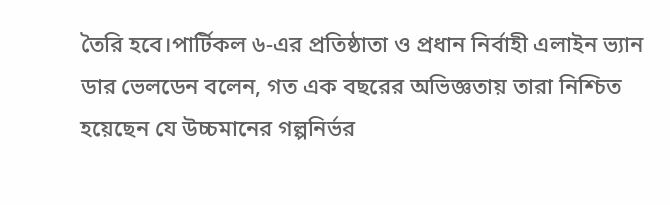তৈরি হবে।পার্টিকল ৬-এর প্রতিষ্ঠাতা ও প্রধান নির্বাহী এলাইন ভ্যান ডার ভেলডেন বলেন, গত এক বছরের অভিজ্ঞতায় তারা নিশ্চিত হয়েছেন যে উচ্চমানের গল্পনির্ভর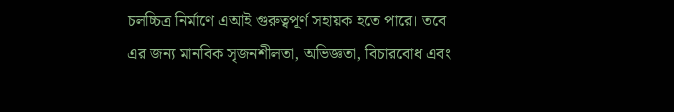চলচ্চিত্র নির্মাণে এআই গুরুত্বপূর্ণ সহায়ক হতে পারে। তবে এর জন্য মানবিক সৃজনশীলতা, অভিজ্ঞতা, বিচারবোধ এবং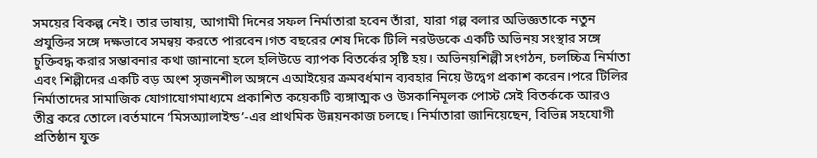সময়ের বিকল্প নেই। তার ভাষায়, আগামী দিনের সফল নির্মাতারা হবেন তাঁরা, যারা গল্প বলার অভিজ্ঞতাকে নতুন প্রযুক্তির সঙ্গে দক্ষভাবে সমন্বয় করতে পারবেন।গত বছরের শেষ দিকে টিলি নরউডকে একটি অভিনয় সংস্থার সঙ্গে চুক্তিবদ্ধ করার সম্ভাবনার কথা জানানো হলে হলিউডে ব্যাপক বিতর্কের সৃষ্টি হয়। অভিনয়শিল্পী সংগঠন, চলচ্চিত্র নির্মাতা এবং শিল্পীদের একটি বড় অংশ সৃজনশীল অঙ্গনে এআইয়ের ক্রমবর্ধমান ব্যবহার নিয়ে উদ্বেগ প্রকাশ করেন।পরে টিলির নির্মাতাদের সামাজিক যোগাযোগমাধ্যমে প্রকাশিত কয়েকটি ব্যঙ্গাত্মক ও উসকানিমূলক পোস্ট সেই বিতর্ককে আরও তীব্র করে তোলে।বর্তমানে ‘মিসঅ্যালাইন্ড’-এর প্রাথমিক উন্নয়নকাজ চলছে। নির্মাতারা জানিয়েছেন, বিভিন্ন সহযোগী প্রতিষ্ঠান যুক্ত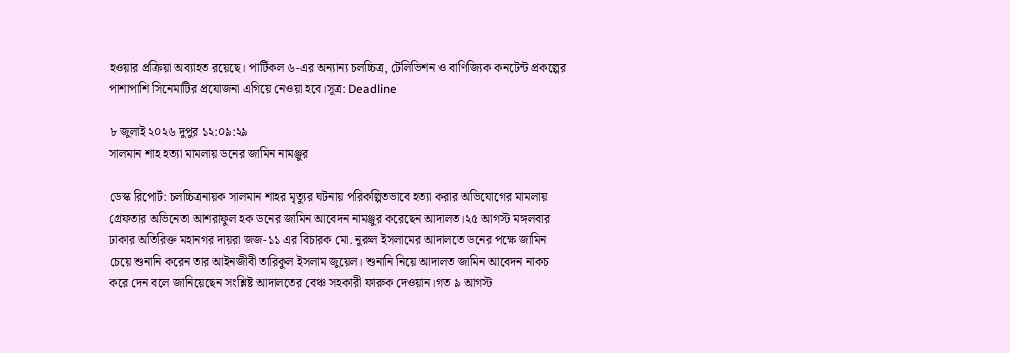হওয়ার প্রক্রিয়া অব্যাহত রয়েছে। পার্টিকল ৬-এর অন্যান্য চলচ্চিত্র, টেলিভিশন ও বাণিজ্যিক কনটেন্ট প্রকল্পের পাশাপাশি সিনেমাটির প্রযোজনা এগিয়ে নেওয়া হবে।সূত্র: Deadline

৮ জুলাই ২০২৬ দুপুর ১২:০৯:২৯
সালমান শাহ হত্যা মামলায় ডনের জামিন নামঞ্জুর

ডেস্ক রিপোর্ট: চলচ্চিত্রনায়ক সালমান শাহর মৃত্যুর ঘটনায় পরিকল্পিতভাবে হত্যা করার অভিযোগের মামলায় গ্রেফতার অভিনেতা আশরাফুল হক ডনের জামিন আবেদন নামঞ্জুর করেছেন আদালত।২৫ আগস্ট মঙ্গলবার ঢাকার অতিরিক্ত মহানগর দায়রা জজ-১১ এর বিচারক মো. নুরুল ইসলামের আদালতে ডনের পক্ষে জামিন চেয়ে শুনানি করেন তার আইনজীবী তারিকুল ইসলাম জুয়েল। শুনানি নিয়ে আদালত জামিন আবেদন নাকচ করে দেন বলে জানিয়েছেন সংশ্লিষ্ট আদালতের বেঞ্চ সহকারী ফারুক দেওয়ান।গত ৯ আগস্ট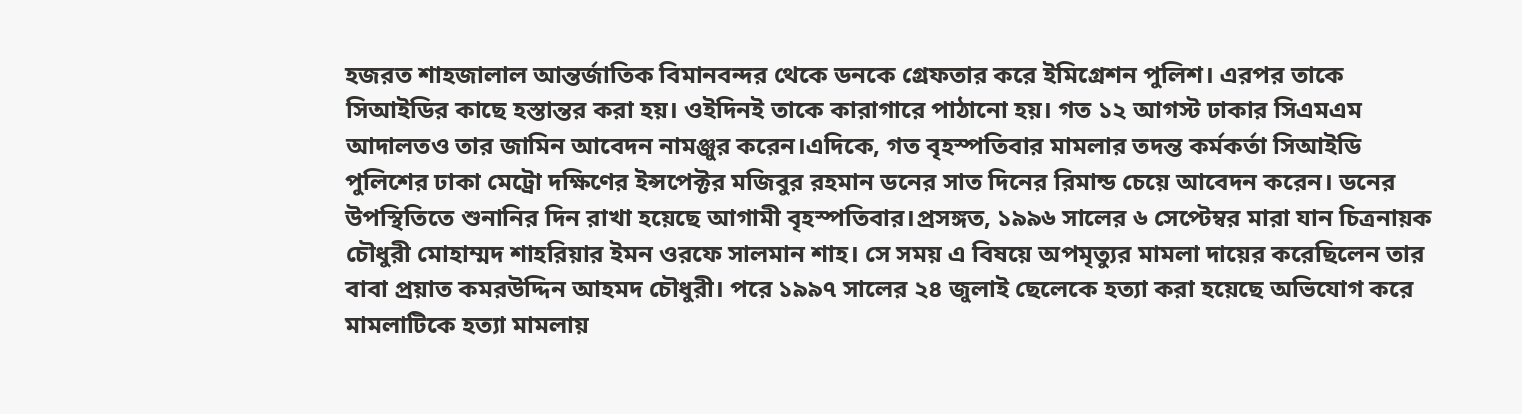হজরত শাহজালাল আন্তর্জাতিক বিমানবন্দর থেকে ডনকে গ্রেফতার করে ইমিগ্রেশন পুলিশ। এরপর তাকে সিআইডির কাছে হস্তান্তর করা হয়। ওইদিনই তাকে কারাগারে পাঠানো হয়। গত ১২ আগস্ট ঢাকার সিএমএম আদালতও তার জামিন আবেদন নামঞ্জুর করেন।এদিকে, গত বৃহস্পতিবার মামলার তদন্ত কর্মকর্তা সিআইডি পুলিশের ঢাকা মেট্রো দক্ষিণের ইন্সপেক্টর মজিবুর রহমান ডনের সাত দিনের রিমান্ড চেয়ে আবেদন করেন। ডনের উপস্থিতিতে শুনানির দিন রাখা হয়েছে আগামী বৃহস্পতিবার।প্রসঙ্গত, ১৯৯৬ সালের ৬ সেপ্টেম্বর মারা যান চিত্রনায়ক চৌধুরী মোহাম্মদ শাহরিয়ার ইমন ওরফে সালমান শাহ। সে সময় এ বিষয়ে অপমৃত্যুর মামলা দায়ের করেছিলেন তার বাবা প্রয়াত কমরউদ্দিন আহমদ চৌধুরী। পরে ১৯৯৭ সালের ২৪ জুলাই ছেলেকে হত্যা করা হয়েছে অভিযোগ করে মামলাটিকে হত্যা মামলায়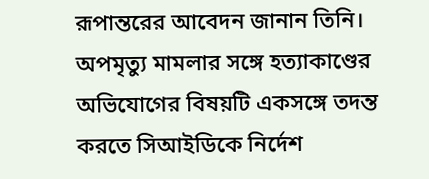রূপান্তরের আবেদন জানান তিনি। অপমৃত্যু মামলার সঙ্গে হত্যাকাণ্ডের অভিযোগের বিষয়টি একসঙ্গে তদন্ত করতে সিআইডিকে নির্দেশ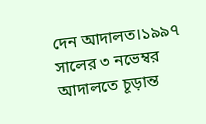দেন আদালত।১৯৯৭ সালের ৩ নভেম্বর আদালতে চূড়ান্ত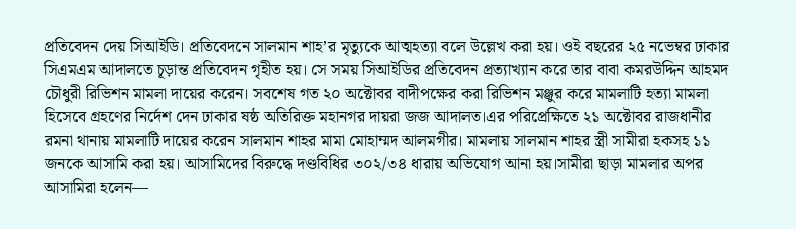প্রতিবেদন দেয় সিআইডি। প্রতিবেদনে সালমান শাহ’র মৃত্যুকে আত্মহত্যা বলে উল্লেখ করা হয়। ওই বছরের ২৫ নভেম্বর ঢাকার সিএমএম আদালতে চূড়ান্ত প্রতিবেদন গৃহীত হয়। সে সময় সিআইডির প্রতিবেদন প্রত্যাখ্যান করে তার বাবা কমরউদ্দিন আহমদ চৌধুরী রিভিশন মামলা দায়ের করেন। সবশেষ গত ২০ অক্টোবর বাদীপক্ষের করা রিভিশন মঞ্জুর করে মামলাটি হত্যা মামলা হিসেবে গ্রহণের নির্দেশ দেন ঢাকার ষষ্ঠ অতিরিক্ত মহানগর দায়রা জজ আদালত।এর পরিপ্রেক্ষিতে ২১ অক্টোবর রাজধানীর রমনা থানায় মামলাটি দায়ের করেন সালমান শাহর মামা মোহাম্মদ আলমগীর। মামলায় সালমান শাহর স্ত্রী সামীরা হকসহ ১১ জনকে আসামি করা হয়। আসামিদের বিরুদ্ধে দণ্ডবিধির ৩০২/৩৪ ধারায় অভিযোগ আনা হয়।সামীরা ছাড়া মামলার অপর আসামিরা হলেন—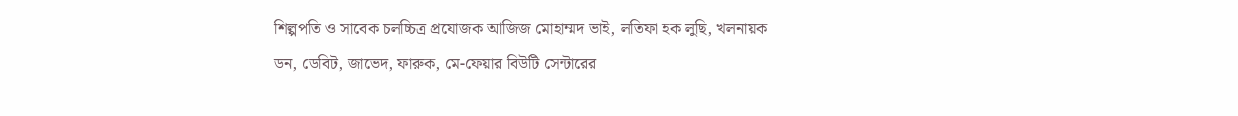শিল্পপতি ও সাবেক চলচ্চিত্র প্রযোজক আজিজ মোহাম্মদ ভাই, লতিফা হক লুছি, খলনায়ক ডন, ডেবিট, জাভেদ, ফারুক, মে-ফেয়ার বিউটি সেন্টারের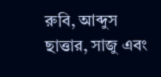রুবি, আব্দুস ছাত্তার, সাজু এবং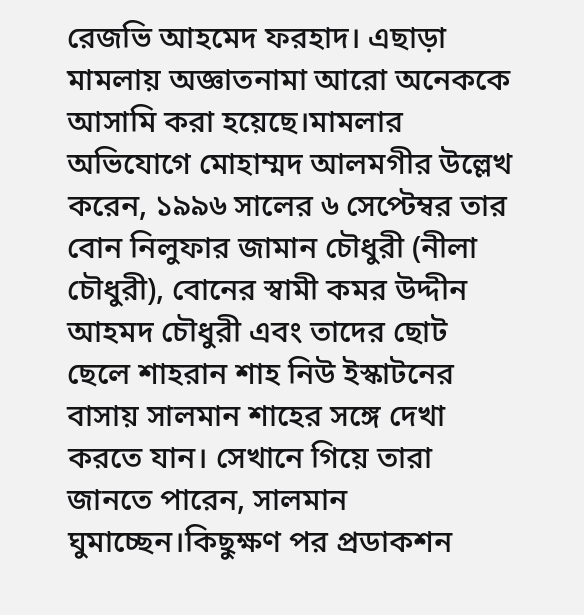রেজভি আহমেদ ফরহাদ। এছাড়া মামলায় অজ্ঞাতনামা আরো অনেককে আসামি করা হয়েছে।মামলার অভিযোগে মোহাম্মদ আলমগীর উল্লেখ করেন, ১৯৯৬ সালের ৬ সেপ্টেম্বর তার বোন নিলুফার জামান চৌধুরী (নীলা চৌধুরী), বোনের স্বামী কমর উদ্দীন আহমদ চৌধুরী এবং তাদের ছোট ছেলে শাহরান শাহ নিউ ইস্কাটনের বাসায় সালমান শাহের সঙ্গে দেখা করতে যান। সেখানে গিয়ে তারা জানতে পারেন, সালমান ঘুমাচ্ছেন।কিছুক্ষণ পর প্রডাকশন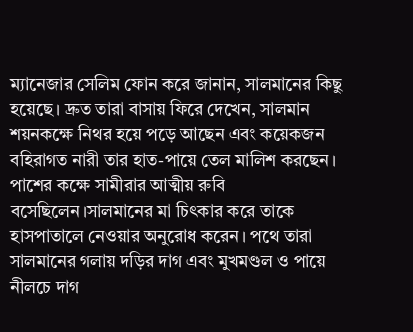ম্যানেজার সেলিম ফোন করে জানান, সালমানের কিছু হয়েছে। দ্রুত তারা বাসায় ফিরে দেখেন, সালমান শয়নকক্ষে নিথর হয়ে পড়ে আছেন এবং কয়েকজন বহিরাগত নারী তার হাত-পায়ে তেল মালিশ করছেন। পাশের কক্ষে সামীরার আত্মীয় রুবি বসেছিলেন।সালমানের মা চিৎকার করে তাকে হাসপাতালে নেওয়ার অনুরোধ করেন। পথে তারা সালমানের গলায় দড়ির দাগ এবং মুখমণ্ডল ও পায়ে নীলচে দাগ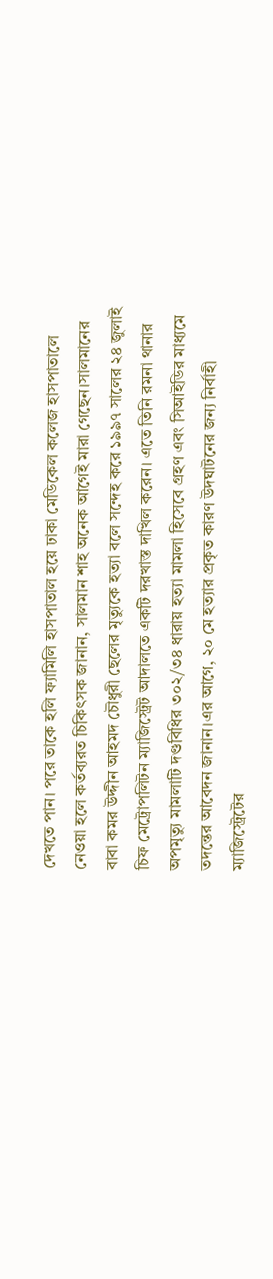দেখতে পান। পরে তাকে হলি ফ্যামিলি হাসপাতাল হয়ে ঢাকা মেডিকেল কলেজ হাসপাতালে নেওয়া হলে কর্তব্যরত চিকিৎসক জানান, সালমান শাহ অনেক আগেই মারা গেছেন।সালমানের বাবা কমর উদ্দীন আহমদ চৌধুরী ছেলের মৃত্যুকে হত্যা বলে সন্দেহ করে ১৯৯৭ সালের ২৪ জুলাই চিফ মেট্রোপলিটন ম্যাজিস্ট্রেট আদালতে একটি দরখাস্ত দাখিল করেন। এতে তিনি রমনা থানার অপমৃত্যু মামলাটি দণ্ডবিধির ৩০২/৩৪ ধারায় হত্যা মামলা হিসেবে গ্রহণ এবং সিআইডির মাধ্যমে তদন্তের আবেদন জানান।এর আগে, ২০ মে হত্যার প্রকৃত কারণ উদঘাটনের জন্য নির্বাহী ম্যাজিস্ট্রেটের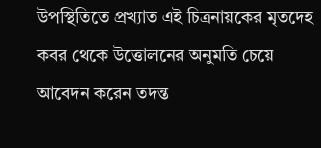উপস্থিতিতে প্রখ্যাত এই চিত্রনায়কের মৃতদেহ কবর থেকে উত্তোলনের অনুমতি চেয়ে আবেদন করেন তদন্ত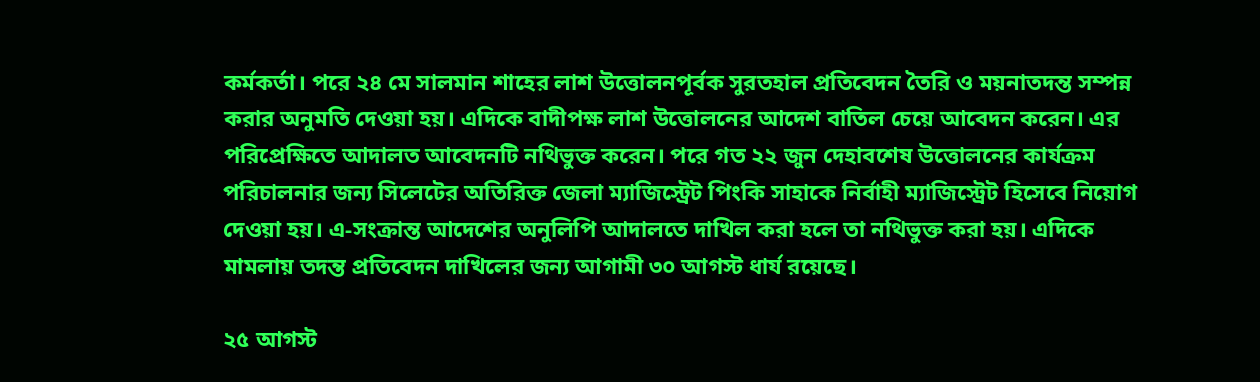কর্মকর্তা। পরে ২৪ মে সালমান শাহের লাশ উত্তোলনপূর্বক সুরতহাল প্রতিবেদন তৈরি ও ময়নাতদন্ত সম্পন্ন করার অনুমতি দেওয়া হয়। এদিকে বাদীপক্ষ লাশ উত্তোলনের আদেশ বাতিল চেয়ে আবেদন করেন। এর পরিপ্রেক্ষিতে আদালত আবেদনটি নথিভুক্ত করেন। পরে গত ২২ জুন দেহাবশেষ উত্তোলনের কার্যক্রম পরিচালনার জন্য সিলেটের অতিরিক্ত জেলা ম্যাজিস্ট্রেট পিংকি সাহাকে নির্বাহী ম্যাজিস্ট্রেট হিসেবে নিয়োগ দেওয়া হয়। এ-সংক্রান্ত আদেশের অনুলিপি আদালতে দাখিল করা হলে তা নথিভুক্ত করা হয়। এদিকে মামলায় তদন্ত প্রতিবেদন দাখিলের জন্য আগামী ৩০ আগস্ট ধার্য রয়েছে।

২৫ আগস্ট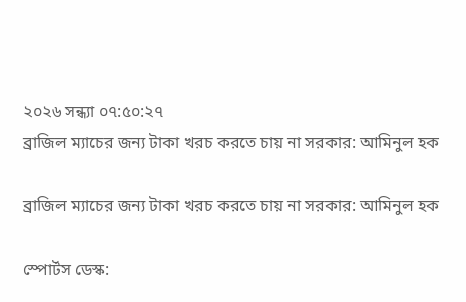২০২৬ সন্ধ্যা ০৭:৫০:২৭
ব্রাজিল ম্যাচের জন্য টাকা খরচ করতে চায় না সরকার: আমিনুল হক

ব্রাজিল ম্যাচের জন্য টাকা খরচ করতে চায় না সরকার: আমিনুল হক

স্পোর্টস ডেস্ক: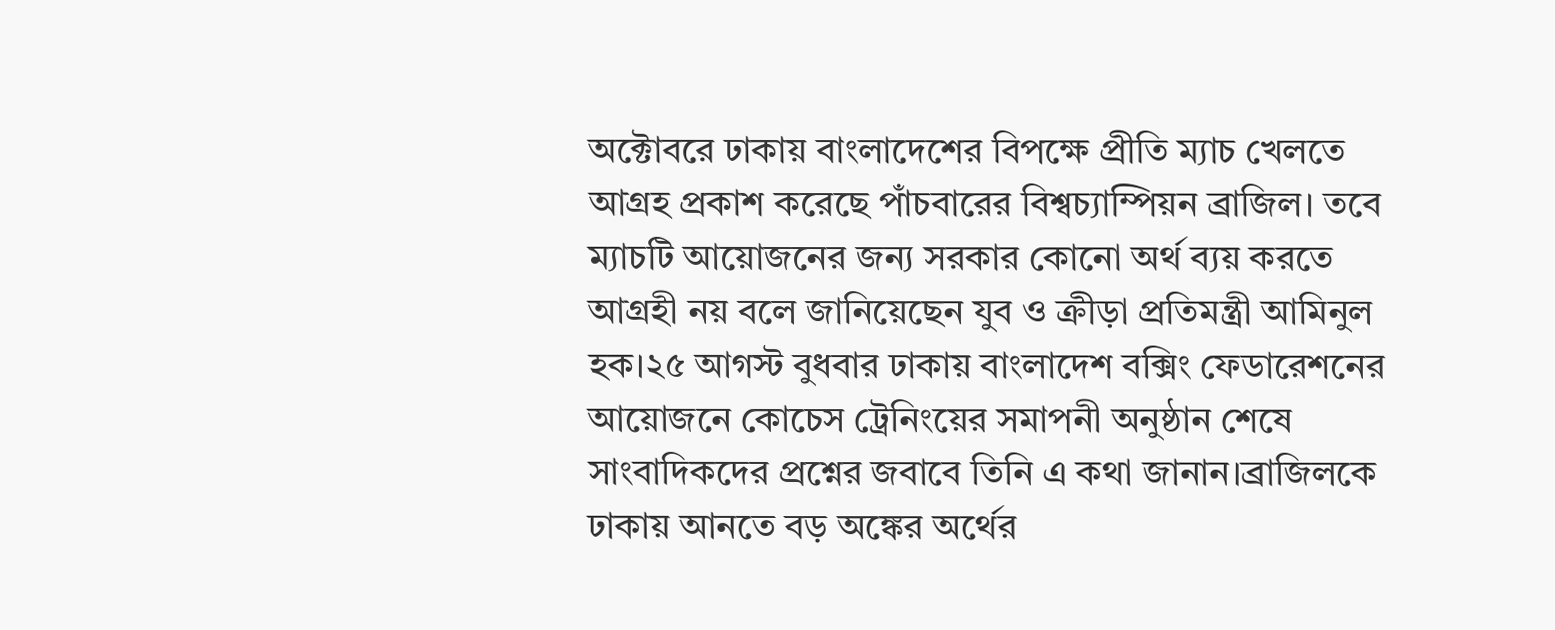অক্টোবরে ঢাকায় বাংলাদেশের বিপক্ষে প্রীতি ম্যাচ খেলতে আগ্রহ প্রকাশ করেছে পাঁচবারের বিশ্বচ্যাম্পিয়ন ব্রাজিল। তবে ম্যাচটি আয়োজনের জন্য সরকার কোনো অর্থ ব্যয় করতে আগ্রহী নয় বলে জানিয়েছেন যুব ও ক্রীড়া প্রতিমন্ত্রী আমিনুল হক।২৫ আগস্ট বুধবার ঢাকায় বাংলাদেশ বক্সিং ফেডারেশনের আয়োজনে কোচেস ট্রেনিংয়ের সমাপনী অনুষ্ঠান শেষে সাংবাদিকদের প্রশ্নের জবাবে তিনি এ কথা জানান।ব্রাজিলকে ঢাকায় আনতে বড় অঙ্কের অর্থের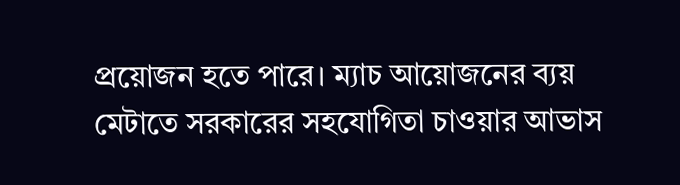প্রয়োজন হতে পারে। ম্যাচ আয়োজনের ব্যয় মেটাতে সরকারের সহযোগিতা চাওয়ার আভাস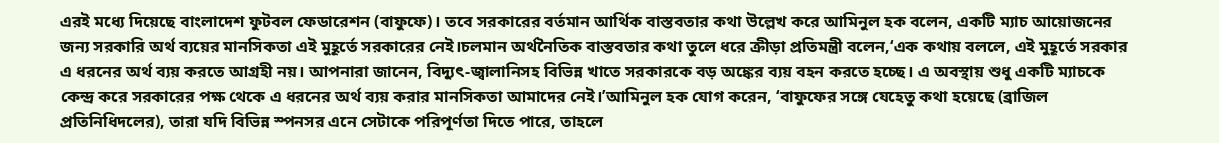এরই মধ্যে দিয়েছে বাংলাদেশ ফুটবল ফেডারেশন (বাফুফে)। তবে সরকারের বর্তমান আর্থিক বাস্তবতার কথা উল্লেখ করে আমিনুল হক বলেন, একটি ম্যাচ আয়োজনের জন্য সরকারি অর্থ ব্যয়ের মানসিকতা এই মুহূর্তে সরকারের নেই।চলমান অর্থনৈতিক বাস্তবতার কথা তুলে ধরে ক্রীড়া প্রতিমন্ত্রী বলেন,‘এক কথায় বললে, এই মুহূর্তে সরকার এ ধরনের অর্থ ব্যয় করতে আগ্রহী নয়। আপনারা জানেন, বিদ্যুৎ-জ্বালানিসহ বিভিন্ন খাতে সরকারকে বড় অঙ্কের ব্যয় বহন করতে হচ্ছে। এ অবস্থায় শুধু একটি ম্যাচকে কেন্দ্র করে সরকারের পক্ষ থেকে এ ধরনের অর্থ ব্যয় করার মানসিকতা আমাদের নেই।’আমিনুল হক যোগ করেন, ‘বাফুফের সঙ্গে যেহেতু কথা হয়েছে (ব্রাজিল প্রতিনিধিদলের), তারা যদি বিভিন্ন স্পনসর এনে সেটাকে পরিপূর্ণতা দিতে পারে, তাহলে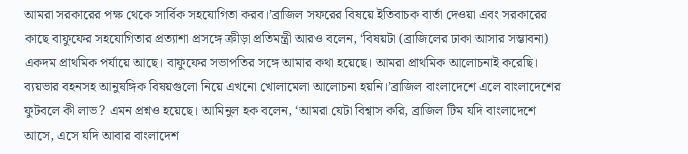আমরা সরকারের পক্ষ থেকে সার্বিক সহযোগিতা করব।’ব্রাজিল সফরের বিষয়ে ইতিবাচক বার্তা দেওয়া এবং সরকারের কাছে বাফুফের সহযোগিতার প্রত্যাশা প্রসঙ্গে ক্রীড়া প্রতিমন্ত্রী আরও বলেন, ‘বিষয়টা (ব্রাজিলের ঢাকা আসার সম্ভাবনা) একদম প্রাথমিক পর্যায়ে আছে। বাফুফের সভাপতির সঙ্গে আমার কথা হয়েছে। আমরা প্রাথমিক আলোচনাই করেছি। ব্যয়ভার বহনসহ আনুষঙ্গিক বিষয়গুলো নিয়ে এখনো খোলামেলা আলোচনা হয়নি।’ব্রাজিল বাংলাদেশে এলে বাংলাদেশের ফুটবলে কী লাভ? এমন প্রশ্নও হয়েছে। আমিনুল হক বলেন, ‘আমরা যেটা বিশ্বাস করি, ব্রাজিল টিম যদি বাংলাদেশে আসে, এসে যদি আবার বাংলাদেশ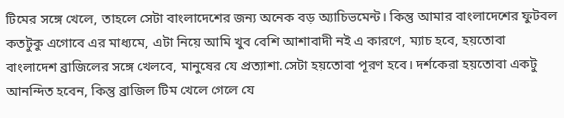টিমের সঙ্গে খেলে, তাহলে সেটা বাংলাদেশের জন্য অনেক বড় অ্যাচিভমেন্ট। কিন্তু আমার বাংলাদেশের ফুটবল কতটুকু এগোবে এর মাধ্যমে, এটা নিয়ে আমি খুব বেশি আশাবাদী নই এ কারণে, ম্যাচ হবে, হয়তোবা বাংলাদেশ ব্রাজিলের সঙ্গে খেলবে, মানুষের যে প্রত্যাশা.সেটা হয়তোবা পূরণ হবে। দর্শকেরা হয়তোবা একটু আনন্দিত হবেন, কিন্তু ব্রাজিল টিম খেলে গেলে যে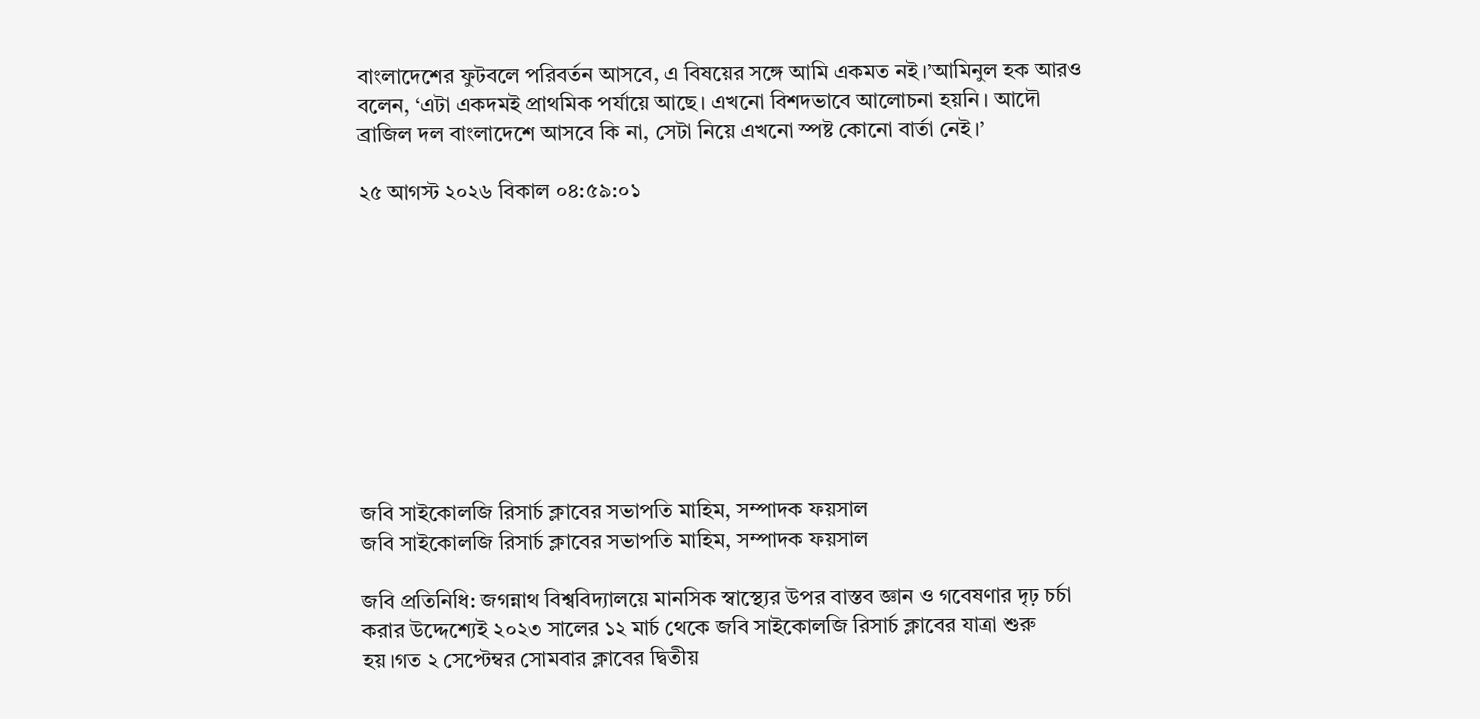বাংলাদেশের ফুটবলে পরিবর্তন আসবে, এ বিষয়ের সঙ্গে আমি একমত নই।’আমিনুল হক আরও বলেন, ‘এটা একদমই প্রাথমিক পর্যায়ে আছে। এখনো বিশদভাবে আলোচনা হয়নি। আদৌ ব্রাজিল দল বাংলাদেশে আসবে কি না, সেটা নিয়ে এখনো স্পষ্ট কোনো বার্তা নেই।’

২৫ আগস্ট ২০২৬ বিকাল ০৪:৫৯:০১










জবি সাইকোলজি রিসার্চ ক্লাবের সভাপতি মাহিম, সম্পাদক ফয়সাল
জবি সাইকোলজি রিসার্চ ক্লাবের সভাপতি মাহিম, সম্পাদক ফয়সাল

জবি প্রতিনিধি: জগন্নাথ বিশ্ববিদ্যালয়ে মানসিক স্বাস্থ্যের উপর বাস্তব জ্ঞান ও গবেষণার দৃঢ় চর্চা করার উদ্দেশ্যেই ২০২৩ সালের ১২ মার্চ থেকে জবি সাইকোলজি রিসার্চ ক্লাবের যাত্রা শুরু হয়।গত ২ সেপ্টেম্বর সোমবার ক্লাবের দ্বিতীয়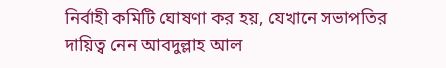নির্বাহী কমিটি ঘোষণা কর হয়, যেখানে সভাপতির দায়িত্ব নেন আবদুল্লাহ আল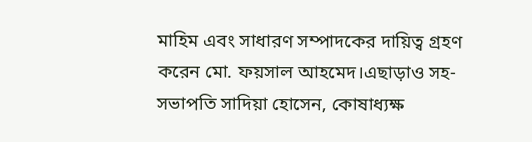মাহিম এবং সাধারণ সম্পাদকের দায়িত্ব গ্রহণ করেন মো. ফয়সাল আহমেদ।এছাড়াও সহ-সভাপতি সাদিয়া হোসেন, কোষাধ্যক্ষ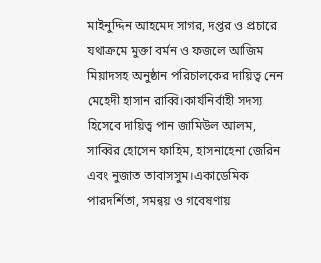মাইনুদ্দিন আহমেদ সাগর, দপ্তর ও প্রচারে যথাক্রমে মুক্তা বর্মন ও ফজলে আজিম মিয়াদসহ অনুষ্ঠান পরিচালকের দায়িত্ব নেন মেহেদী হাসান রাব্বি।কার্যনির্বাহী সদস্য হিসেবে দায়িত্ব পান জামিউল আলম, সাব্বির হোসেন ফাহিম, হাসনাহেনা জেরিন এবং নুজাত তাবাসসুম।একাডেমিক পারদর্শিতা, সমন্বয় ও গবেষণায়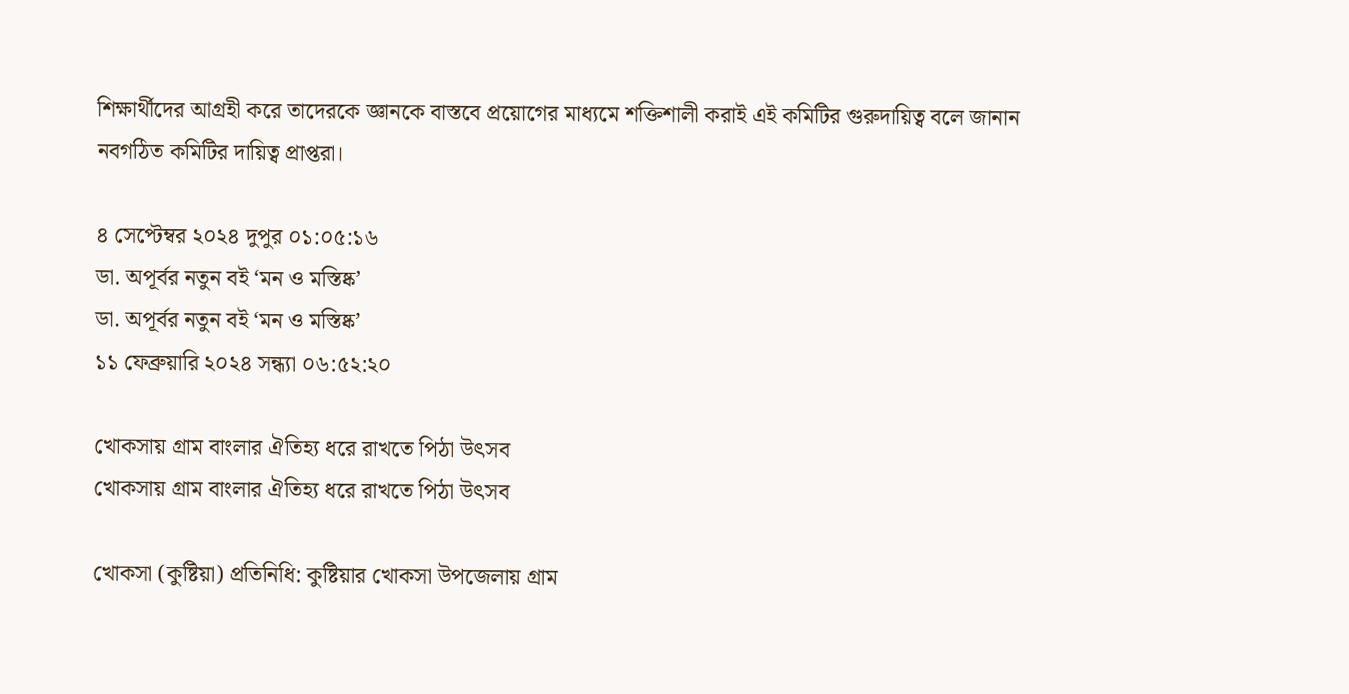শিক্ষার্থীদের আগ্রহী করে তাদেরকে জ্ঞানকে বাস্তবে প্রয়োগের মাধ্যমে শক্তিশালী করাই এই কমিটির গুরুদায়িত্ব বলে জানান নবগঠিত কমিটির দায়িত্ব প্রাপ্তরা।

৪ সেপ্টেম্বর ২০২৪ দুপুর ০১:০৫:১৬
ডা. অপূর্বর নতুন বই ‘মন ও মস্তিষ্ক’
ডা. অপূর্বর নতুন বই ‘মন ও মস্তিষ্ক’
১১ ফেব্রুয়ারি ২০২৪ সন্ধ্যা ০৬:৫২:২০

খোকসায় গ্রাম বাংলার ঐতিহ্য ধরে রাখতে পিঠা উৎসব
খোকসায় গ্রাম বাংলার ঐতিহ্য ধরে রাখতে পিঠা উৎসব

খোকসা (কুষ্টিয়া) প্রতিনিধি: কুষ্টিয়ার খোকসা উপজেলায় গ্রাম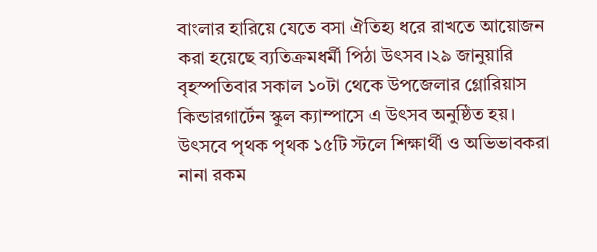বাংলার হারিয়ে যেতে বসা ঐতিহ্য ধরে রাখতে আয়োজন করা হয়েছে ব্যতিক্রমধর্মী পিঠা উৎসব।২৯ জানুয়ারি বৃহস্পতিবার সকাল ১০টা থেকে উপজেলার গ্লোরিয়াস কিন্ডারগার্টেন স্কুল ক্যাম্পাসে এ উৎসব অনুষ্ঠিত হয়। উৎসবে পৃথক পৃথক ১৫টি স্টলে শিক্ষার্থী ও অভিভাবকরা নানা রকম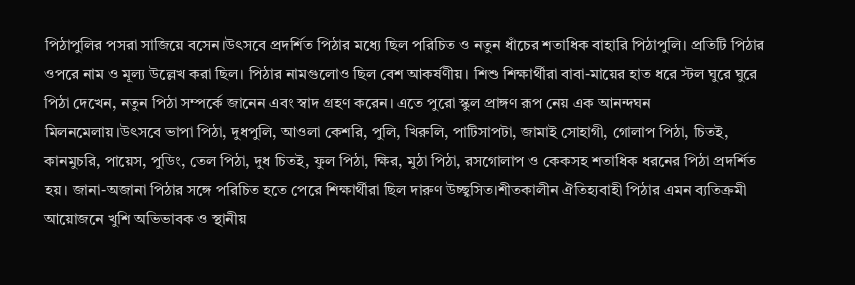পিঠাপুলির পসরা সাজিয়ে বসেন।উৎসবে প্রদর্শিত পিঠার মধ্যে ছিল পরিচিত ও নতুন ধাঁচের শতাধিক বাহারি পিঠাপুলি। প্রতিটি পিঠার ওপরে নাম ও মূল্য উল্লেখ করা ছিল। পিঠার নামগুলোও ছিল বেশ আকর্ষণীয়। শিশু শিক্ষার্থীরা বাবা-মায়ের হাত ধরে স্টল ঘুরে ঘুরে পিঠা দেখেন, নতুন পিঠা সম্পর্কে জানেন এবং স্বাদ গ্রহণ করেন। এতে পুরো স্কুল প্রাঙ্গণ রূপ নেয় এক আনন্দঘন মিলনমেলায়।উৎসবে ভাপা পিঠা, দুধপুলি, আওলা কেশরি, পুলি, খিরুলি, পাটিসাপটা, জামাই সোহাগী, গোলাপ পিঠা, চিতই, কানমুচরি, পায়েস, পুডিং, তেল পিঠা, দুধ চিতই, ফুল পিঠা, ক্ষির, মুঠা পিঠা, রসগোলাপ ও কেকসহ শতাধিক ধরনের পিঠা প্রদর্শিত হয়। জানা-অজানা পিঠার সঙ্গে পরিচিত হতে পেরে শিক্ষার্থীরা ছিল দারুণ উচ্ছ্বসিত।শীতকালীন ঐতিহ্যবাহী পিঠার এমন ব্যতিক্রমী আয়োজনে খুশি অভিভাবক ও স্থানীয়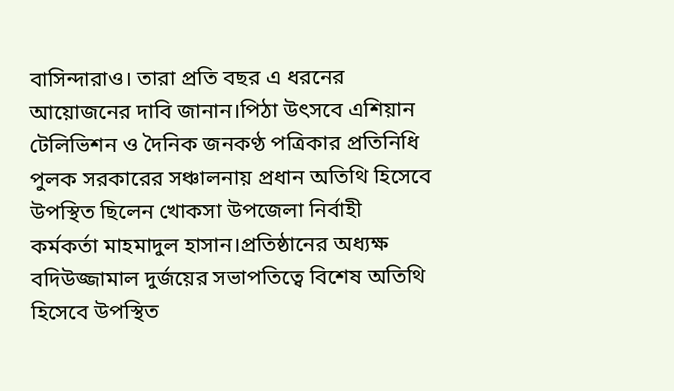বাসিন্দারাও। তারা প্রতি বছর এ ধরনের আয়োজনের দাবি জানান।পিঠা উৎসবে এশিয়ান টেলিভিশন ও দৈনিক জনকণ্ঠ পত্রিকার প্রতিনিধি পুলক সরকারের সঞ্চালনায় প্রধান অতিথি হিসেবে উপস্থিত ছিলেন খোকসা উপজেলা নির্বাহী কর্মকর্তা মাহমাদুল হাসান।প্রতিষ্ঠানের অধ্যক্ষ বদিউজ্জামাল দুর্জয়ের সভাপতিত্বে বিশেষ অতিথি হিসেবে উপস্থিত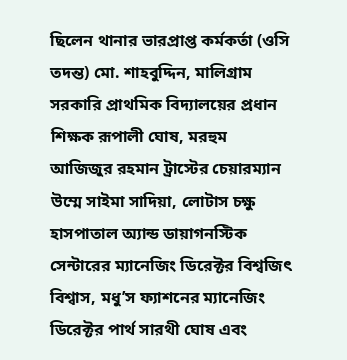ছিলেন থানার ভারপ্রাপ্ত কর্মকর্তা (ওসি তদন্ত) মো. শাহবুদ্দিন, মালিগ্রাম সরকারি প্রাথমিক বিদ্যালয়ের প্রধান শিক্ষক রূপালী ঘোষ, মরহুম আজিজুর রহমান ট্রাস্টের চেয়ারম্যান উম্মে সাইমা সাদিয়া, লোটাস চক্ষু হাসপাতাল অ্যান্ড ডায়াগনস্টিক সেন্টারের ম্যানেজিং ডিরেক্টর বিশ্বজিৎ বিশ্বাস, মধু’স ফ্যাশনের ম্যানেজিং ডিরেক্টর পার্থ সারথী ঘোষ এবং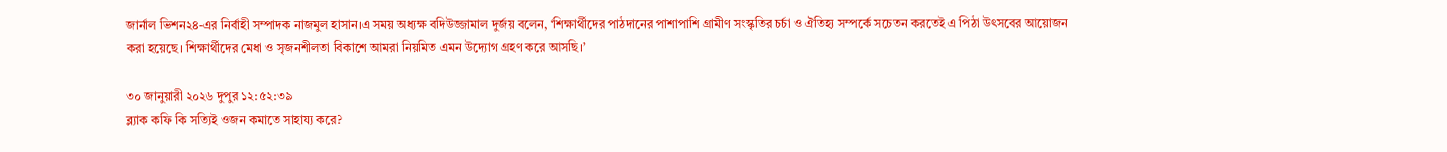জার্নাল ভিশন২৪-এর নির্বাহী সম্পাদক নাজমুল হাসান।এ সময় অধ্যক্ষ বদিউজ্জামাল দুর্জয় বলেন, ‘শিক্ষার্থীদের পাঠদানের পাশাপাশি গ্রামীণ সংস্কৃতির চর্চা ও ঐতিহ্য সম্পর্কে সচেতন করতেই এ পিঠা উৎসবের আয়োজন করা হয়েছে। শিক্ষার্থীদের মেধা ও সৃজনশীলতা বিকাশে আমরা নিয়মিত এমন উদ্যোগ গ্রহণ করে আসছি।’

৩০ জানুয়ারী ২০২৬ দুপুর ১২:৫২:৩৯
ব্ল্যাক কফি কি সত্যিই ওজন কমাতে সাহায্য করে?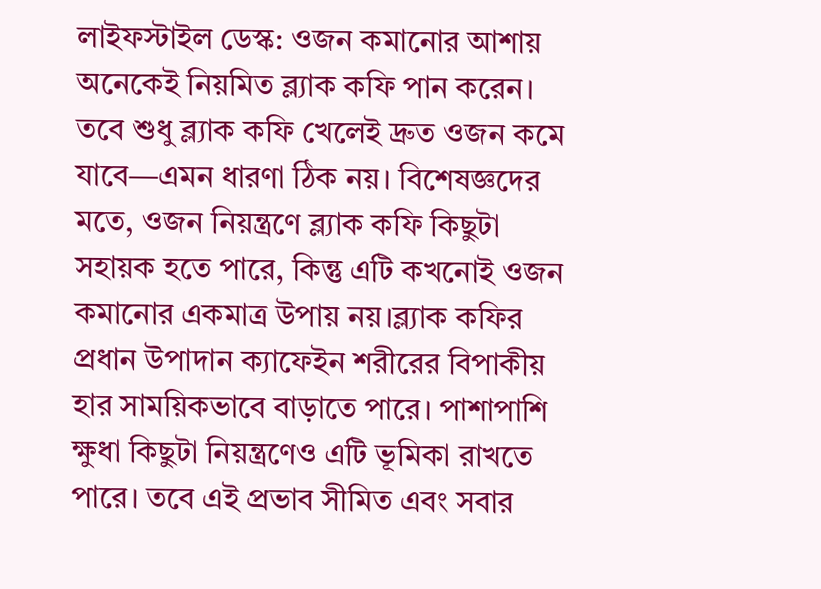লাইফস্টাইল ডেস্ক: ওজন কমানোর আশায় অনেকেই নিয়মিত ব্ল্যাক কফি পান করেন। তবে শুধু ব্ল্যাক কফি খেলেই দ্রুত ওজন কমে যাবে—এমন ধারণা ঠিক নয়। বিশেষজ্ঞদের মতে, ওজন নিয়ন্ত্রণে ব্ল্যাক কফি কিছুটা সহায়ক হতে পারে, কিন্তু এটি কখনোই ওজন কমানোর একমাত্র উপায় নয়।ব্ল্যাক কফির প্রধান উপাদান ক্যাফেইন শরীরের বিপাকীয় হার সাময়িকভাবে বাড়াতে পারে। পাশাপাশি ক্ষুধা কিছুটা নিয়ন্ত্রণেও এটি ভূমিকা রাখতে পারে। তবে এই প্রভাব সীমিত এবং সবার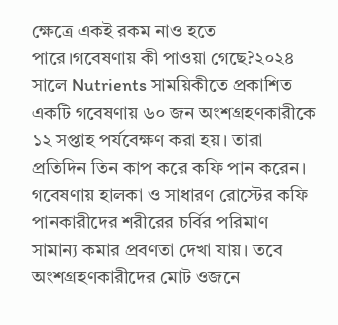ক্ষেত্রে একই রকম নাও হতে পারে।গবেষণায় কী পাওয়া গেছে?২০২৪ সালে Nutrients সাময়িকীতে প্রকাশিত একটি গবেষণায় ৬০ জন অংশগ্রহণকারীকে ১২ সপ্তাহ পর্যবেক্ষণ করা হয়। তারা প্রতিদিন তিন কাপ করে কফি পান করেন। গবেষণায় হালকা ও সাধারণ রোস্টের কফি পানকারীদের শরীরের চর্বির পরিমাণ সামান্য কমার প্রবণতা দেখা যায়। তবে অংশগ্রহণকারীদের মোট ওজনে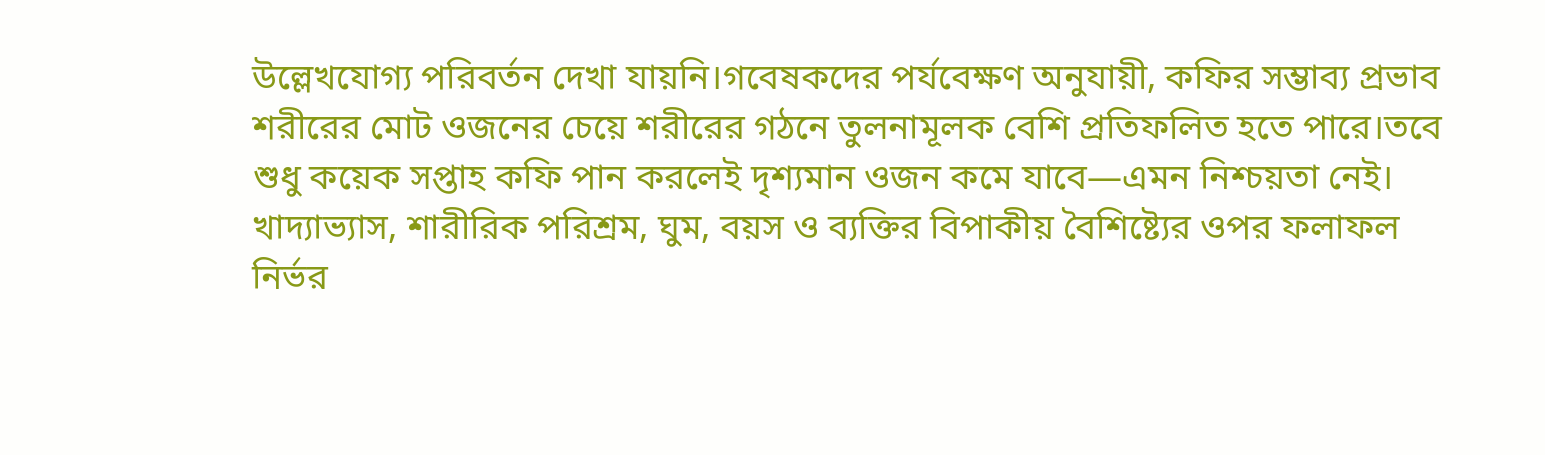উল্লেখযোগ্য পরিবর্তন দেখা যায়নি।গবেষকদের পর্যবেক্ষণ অনুযায়ী, কফির সম্ভাব্য প্রভাব শরীরের মোট ওজনের চেয়ে শরীরের গঠনে তুলনামূলক বেশি প্রতিফলিত হতে পারে।তবে শুধু কয়েক সপ্তাহ কফি পান করলেই দৃশ্যমান ওজন কমে যাবে—এমন নিশ্চয়তা নেই। খাদ্যাভ্যাস, শারীরিক পরিশ্রম, ঘুম, বয়স ও ব্যক্তির বিপাকীয় বৈশিষ্ট্যের ওপর ফলাফল নির্ভর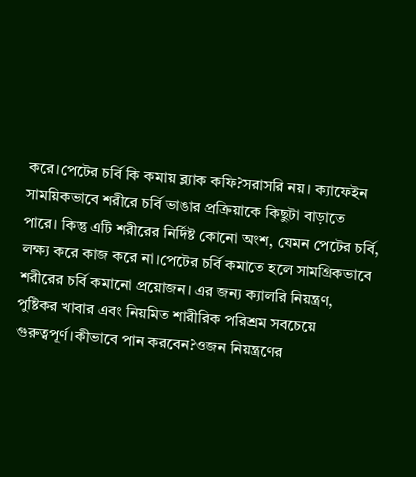করে।পেটের চর্বি কি কমায় ব্ল্যাক কফি?সরাসরি নয়। ক্যাফেইন সাময়িকভাবে শরীরে চর্বি ভাঙার প্রক্রিয়াকে কিছুটা বাড়াতে পারে। কিন্তু এটি শরীরের নির্দিষ্ট কোনো অংশ, যেমন পেটের চর্বি, লক্ষ্য করে কাজ করে না।পেটের চর্বি কমাতে হলে সামগ্রিকভাবে শরীরের চর্বি কমানো প্রয়োজন। এর জন্য ক্যালরি নিয়ন্ত্রণ, পুষ্টিকর খাবার এবং নিয়মিত শারীরিক পরিশ্রম সবচেয়ে গুরুত্বপূর্ণ।কীভাবে পান করবেন?ওজন নিয়ন্ত্রণের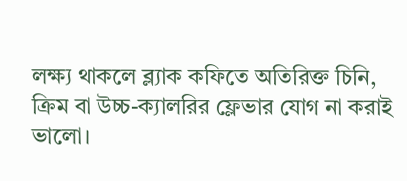লক্ষ্য থাকলে ব্ল্যাক কফিতে অতিরিক্ত চিনি, ক্রিম বা উচ্চ-ক্যালরির ফ্লেভার যোগ না করাই ভালো।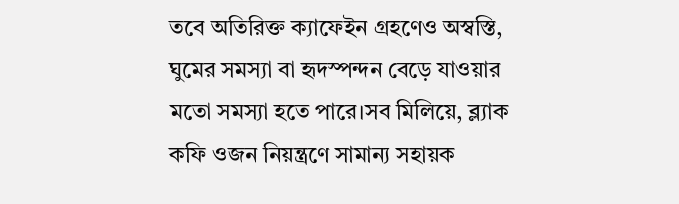তবে অতিরিক্ত ক্যাফেইন গ্রহণেও অস্বস্তি, ঘুমের সমস্যা বা হৃদস্পন্দন বেড়ে যাওয়ার মতো সমস্যা হতে পারে।সব মিলিয়ে, ব্ল্যাক কফি ওজন নিয়ন্ত্রণে সামান্য সহায়ক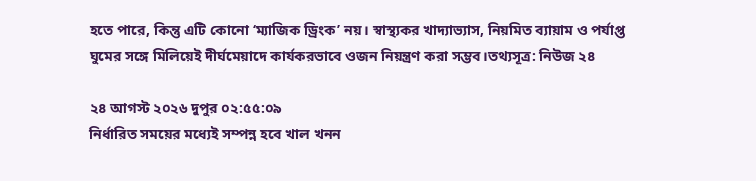হতে পারে, কিন্তু এটি কোনো ‘ম্যাজিক ড্রিংক’ নয়। স্বাস্থ্যকর খাদ্যাভ্যাস, নিয়মিত ব্যায়াম ও পর্যাপ্ত ঘুমের সঙ্গে মিলিয়েই দীর্ঘমেয়াদে কার্যকরভাবে ওজন নিয়ন্ত্রণ করা সম্ভব।তথ্যসূত্র: নিউজ ২৪

২৪ আগস্ট ২০২৬ দুপুর ০২:৫৫:০৯
নির্ধারিত সময়ের মধ্যেই সম্পন্ন হবে খাল খনন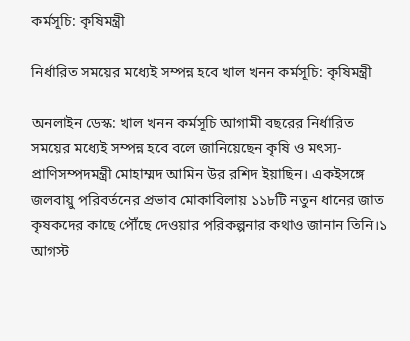কর্মসূচি: কৃষিমন্ত্রী

নির্ধারিত সময়ের মধ্যেই সম্পন্ন হবে খাল খনন কর্মসূচি: কৃষিমন্ত্রী

অনলাইন ডেস্ক: খাল খনন কর্মসূচি আগামী বছরের নির্ধারিত সময়ের মধ্যেই সম্পন্ন হবে বলে জানিয়েছেন কৃষি ও মৎস্য-প্রাণিসম্পদমন্ত্রী মোহাম্মদ আমিন উর রশিদ ইয়াছিন। একইসঙ্গে জলবায়ু পরিবর্তনের প্রভাব মোকাবিলায় ১১৮টি নতুন ধানের জাত কৃষকদের কাছে পৌঁছে দেওয়ার পরিকল্পনার কথাও জানান তিনি।১ আগস্ট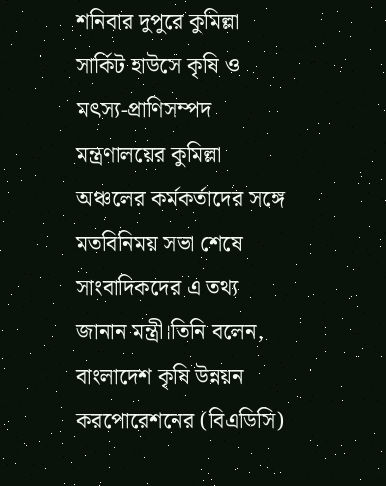শনিবার দুপুরে কুমিল্লা সার্কিট হাউসে কৃষি ও মৎস্য-প্রাণিসম্পদ মন্ত্রণালয়ের কুমিল্লা অঞ্চলের কর্মকর্তাদের সঙ্গে মতবিনিময় সভা শেষে সাংবাদিকদের এ তথ্য জানান মন্ত্রী।তিনি বলেন, বাংলাদেশ কৃষি উন্নয়ন করপোরেশনের (বিএডিসি)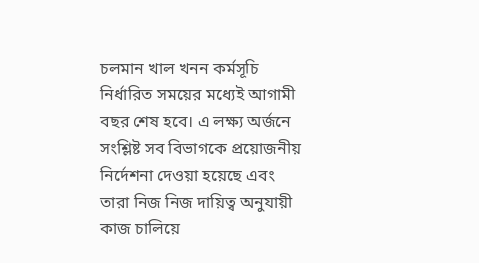চলমান খাল খনন কর্মসূচি নির্ধারিত সময়ের মধ্যেই আগামী বছর শেষ হবে। এ লক্ষ্য অর্জনে সংশ্লিষ্ট সব বিভাগকে প্রয়োজনীয় নির্দেশনা দেওয়া হয়েছে এবং তারা নিজ নিজ দায়িত্ব অনুযায়ী কাজ চালিয়ে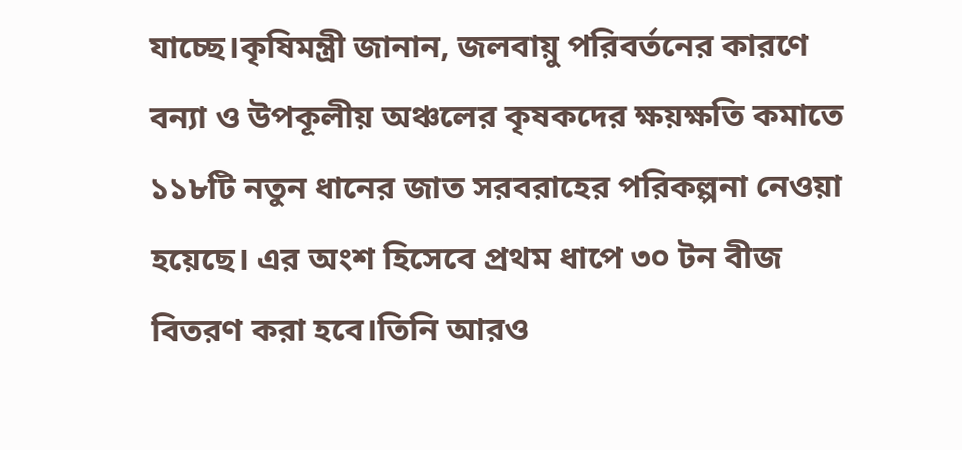যাচ্ছে।কৃষিমন্ত্রী জানান, জলবায়ু পরিবর্তনের কারণে বন্যা ও উপকূলীয় অঞ্চলের কৃষকদের ক্ষয়ক্ষতি কমাতে ১১৮টি নতুন ধানের জাত সরবরাহের পরিকল্পনা নেওয়া হয়েছে। এর অংশ হিসেবে প্রথম ধাপে ৩০ টন বীজ বিতরণ করা হবে।তিনি আরও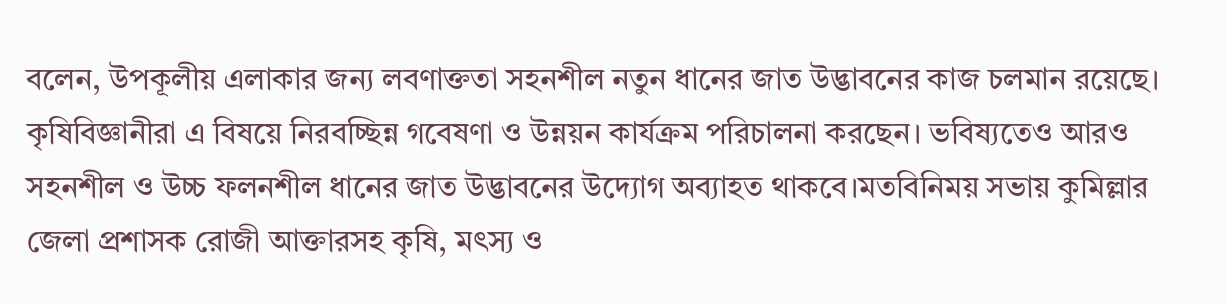বলেন, উপকূলীয় এলাকার জন্য লবণাক্ততা সহনশীল নতুন ধানের জাত উদ্ভাবনের কাজ চলমান রয়েছে। কৃষিবিজ্ঞানীরা এ বিষয়ে নিরবচ্ছিন্ন গবেষণা ও উন্নয়ন কার্যক্রম পরিচালনা করছেন। ভবিষ্যতেও আরও সহনশীল ও উচ্চ ফলনশীল ধানের জাত উদ্ভাবনের উদ্যোগ অব্যাহত থাকবে।মতবিনিময় সভায় কুমিল্লার জেলা প্রশাসক রোজী আক্তারসহ কৃষি, মৎস্য ও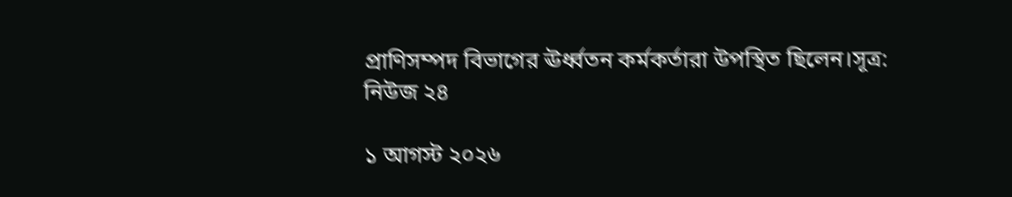প্রাণিসম্পদ বিভাগের ঊর্ধ্বতন কর্মকর্তারা উপস্থিত ছিলেন।সূত্র: নিউজ ২৪

১ আগস্ট ২০২৬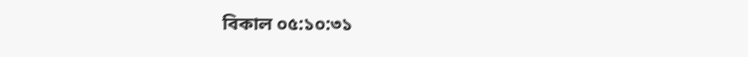বিকাল ০৫:১০:৩১